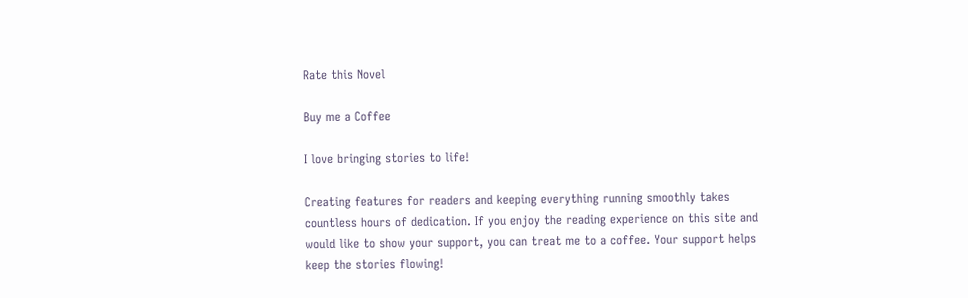Rate this Novel

Buy me a Coffee

I love bringing stories to life!

Creating features for readers and keeping everything running smoothly takes countless hours of dedication. If you enjoy the reading experience on this site and would like to show your support, you can treat me to a coffee. Your support helps keep the stories flowing!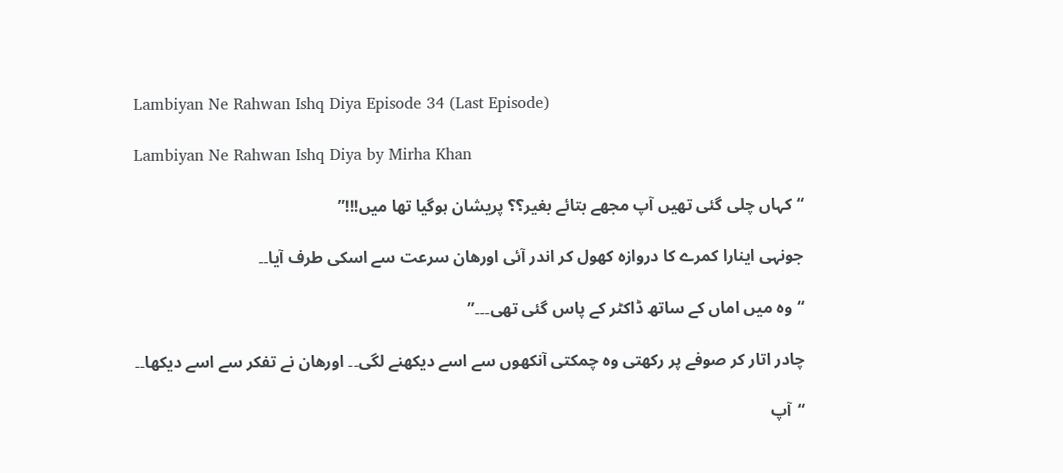Lambiyan Ne Rahwan Ishq Diya Episode 34 (Last Episode)

Lambiyan Ne Rahwan Ishq Diya by Mirha Khan

“کہاں چلی گئی تھیں آپ مجھے بتائے بغیر؟؟ پریشان ہوگیا تھا میں!!!”

جونہی اینارا کمرے کا دروازه کھول کر اندر آئی اورهان سرعت سے اسکی طرف آیا۔۔

“وہ میں اماں کے ساتھ ڈاکٹر کے پاس گئی تھی۔۔۔”

چادر اتار کر صوفے پر رکھتی وہ چمکتی آنکھوں سے اسے دیکھنے لگی۔۔ اورهان نے تفکر سے اسے دیکھا۔۔

“آپ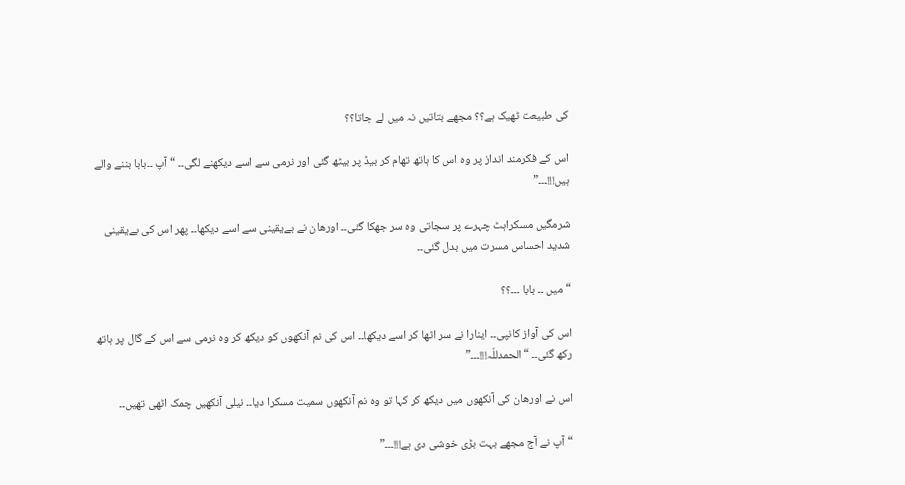کی طبیعت ٹھیک ہے؟؟ مجھے بتاتیں نہ میں لے جاتا؟؟

اس کے فکرمند انداز پر وہ اس کا ہاتھ تھام کر بیڈ پر بیٹھ گئی اور نرمی سے اسے دیکھنے لگی۔۔ “آپ ۔۔بابا بننے والے ہیں!!!۔۔۔”

شرمگیں مسکراہٹ چہرے پر سجاتی وہ سر جھکا گئی۔۔ اورهان نے بےيقینی سے اسے دیکھا۔۔ پھر اس کی بےيقینی شدید احساس مسرت میں بدل گئی۔۔

“میں ۔۔ بابا ۔۔۔؟؟

اس کی آواز كانپی۔۔ اینارا نے سر اٹھا کر اسے دیکھا۔۔ اس کی نم آنکھوں کو دیکھ کر وہ نرمی سے اس کے گال پر ہاتھ رکھ گئی۔۔ “الحمدللّہ!!!۔۔۔”

اس نے اورهان کی آنکھوں میں دیکھ کر کہا تو وہ نم آنکھوں سمیت مسکرا دیا۔۔ نیلی آنکھیں چمک اٹھی تھیں۔۔

“آپ نے آج مجھے بہت بڑی خوشی دی ہے!!!۔۔۔”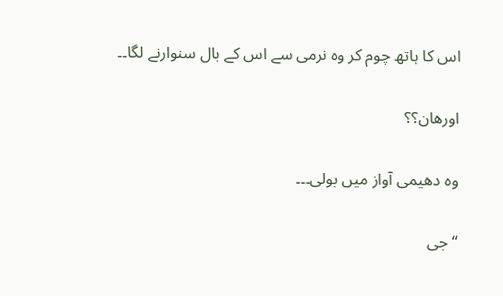اس کا ہاتھ چوم کر وہ نرمی سے اس کے بال سنوارنے لگا۔۔

اورهان؟؟

وہ دھیمی آواز میں بولی۔۔۔

“جی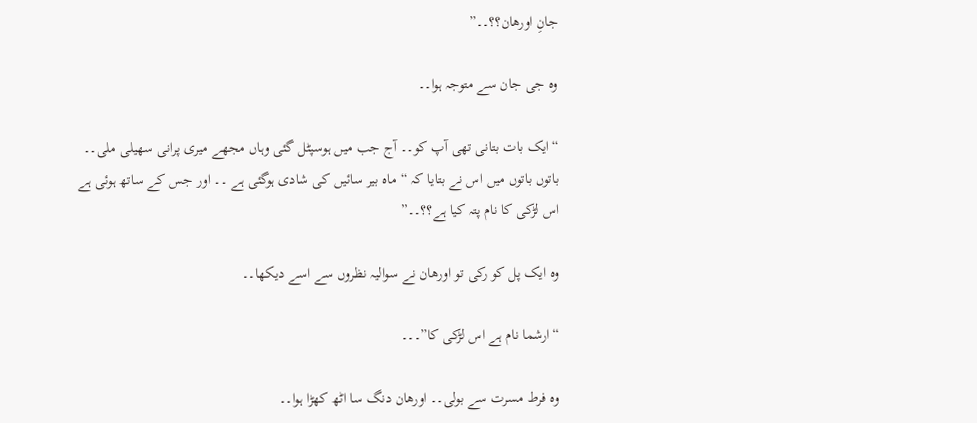جانِ اورهان؟؟۔۔”

وہ جی جان سے متوجہ ہوا۔۔

“ایک بات بتانی تھی آپ کو۔۔ آج جب میں ہوسپٹل گئی وہاں مجھے میری پرانی سهیلی ملی۔۔ باتوں باتوں میں اس نے بتایا کہ “ماہ بیر سائیں کی شادی ہوگئی ہے ۔۔ اور جس کے ساتھ ہوئی ہے اس لڑکی کا نام پتہ کیا ہے؟؟۔۔”

وہ ایک پل کو رکی تو اورهان نے سوالیہ نظروں سے اسے دیکھا۔۔

“ارشما نام ہے اس لڑکی کا”۔۔۔

وہ فرط مسرت سے بولی۔۔ اورهان دنگ سا اٹھ کھڑا ہوا۔۔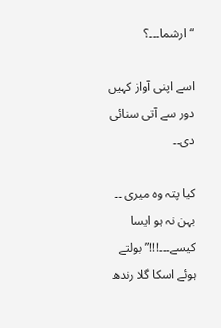“ارشما۔۔۔؟

اسے اپنی آواز کہیں دور سے آتی سنائی دی۔۔

کیا پتہ وہ میری ۔۔ بہن نہ ہو ایسا کیسے۔۔۔!!!” بولتے ہوئے اسکا گلا رندھ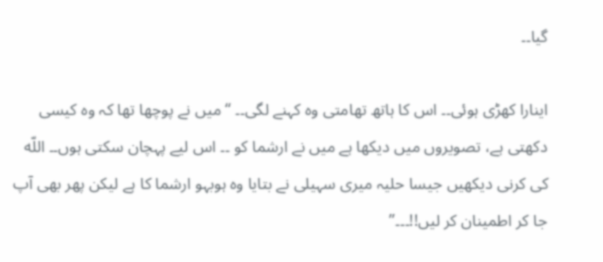گیا۔۔

اینارا کھڑی ہوئی۔۔ اس کا ہاتھ تھامتی وہ کہنے لگی۔۔ “میں نے پوچھا تھا کہ وہ کیسی دکھتی ہے، تصویروں میں دیکھا ہے میں نے ارشما کو ۔۔ اس لیے پہچان سکتی ہوں۔۔ اللّه کی کرنی دیکھیں جیسا حلیہ میری سہیلی نے بتایا وہ ہوبہو ارشما کا ہے لیکن پھر بھی آپ جا کر اطمینان کر لیں!!۔۔۔”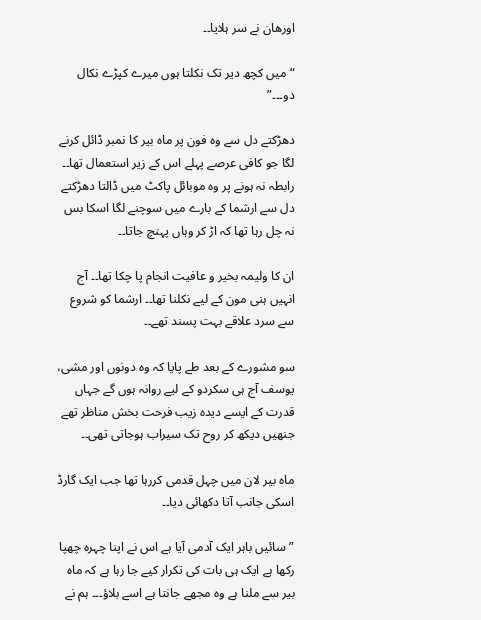اورهان نے سر ہلایا۔۔

“میں کچھ دیر تک نکلتا ہوں میرے کپڑے نکال دو۔۔۔”

دھڑکتے دل سے وہ فون پر ماہ بیر کا نمبر ڈائل کرنے لگا جو کافی عرصے پہلے اس کے زیر استعمال تھا۔۔ رابطہ نہ ہونے پر وہ موبائل پاکٹ میں ڈالتا دھڑکتے دل سے ارشما کے بارے میں سوچنے لگا اسکا بس نہ چل رہا تھا کہ اڑ کر وہاں پہنچ جاتا۔۔

ان کا ولیمہ بخیر و عافیت انجام پا چکا تھا۔۔ آج انہیں ہنی مون کے لیے نکلنا تھا۔۔ ارشما کو شروع سے سرد علاقے بہت پسند تھے۔۔

سو مشورے کے بعد طے پایا کہ وہ دونوں اور مشی، یوسف آج ہی سکردو کے لیے روانہ ہوں گے جہاں قدرت کے ایسے دیدہ زیب فرحت بخش مناظر تھے جنھیں دیکھ کر روح تک سیراب ہوجاتی تھی۔۔

ماہ بیر لان میں چہل قدمی کررہا تھا جب ایک گارڈ اسکی جانب آتا دکھائی دیا۔۔

” سائیں باہر ایک آدمی آیا ہے اس نے اپنا چہرہ چھپا رکھا ہے ایک ہی بات کی تكرار کیے جا رہا ہے کہ ماہ بیر سے ملنا ہے وہ مجھے جانتا ہے اسے بلاؤ۔۔۔ ہم نے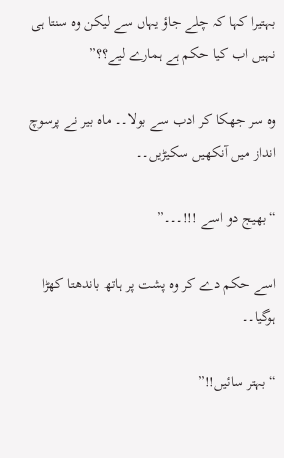بہتیرا کہا کہ چلے جاؤ یہاں سے لیکن وہ سنتا ہی نہیں اب کیا حکم ہے ہمارے لیے؟؟”

وہ سر جھکا کر ادب سے بولا۔۔ ماہ بیر نے پرسوچ انداز میں آنکھیں سكیڑیں۔۔

“بھیج دو اسے !!!۔۔۔”

اسے حکم دے کر وہ پشت پر ہاتھ باندھتا کھڑا ہوگیا۔۔

“بہتر سائیں!!”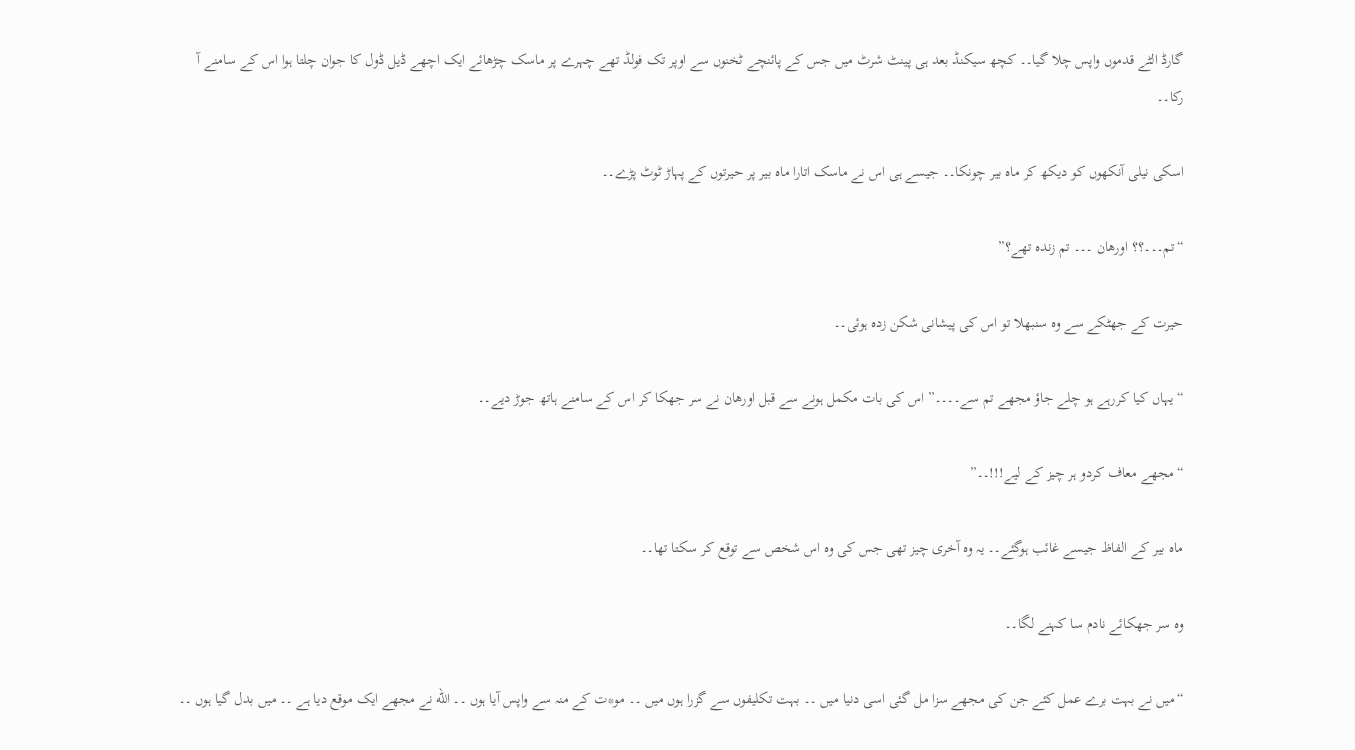گارڈ الٹے قدموں واپس چلا گیا۔۔ کچھ سیكنڈ بعد ہی پینٹ شرٹ میں جس کے پائنچے ٹخنوں سے اوپر تک فولڈ تھے چہرے پر ماسک چڑھائے ایک اچھے ڈیل ڈول کا جوان چلتا ہوا اس کے سامنے آ رکا۔۔

اسکی نیلی آنکھوں کو دیکھ کر ماہ بیر چونکا۔۔ جیسے ہی اس نے ماسک اتارا ماہ بیر پر حیرتوں کے پہاڑ ٹوٹ پڑے۔۔

“تم۔۔۔؟؟ اورهان ۔۔۔ تم زندہ تھے؟”

حیرت کے جھٹکے سے وہ سنبهلا تو اس کی پیشانی شکن زدہ ہوئی۔۔

“یہاں کیا کررہے ہو چلے جاؤ مجھے تم سے۔۔۔۔” اس کی بات مکمل ہونے سے قبل اورهان نے سر جھکا کر اس کے سامنے ہاتھ جوڑ دیے۔۔

“مجھے معاف کردو ہر چیز کے لیے!!!۔۔”

ماہ بیر کے الفاظ جیسے غائب ہوگئے۔۔ یہ وہ آخری چیز تھی جس کی وہ اس شخص سے توقع کر سکتا تھا۔۔

وہ سر جھکائے نادم سا کہنے لگا۔۔

“میں نے بہت برے عمل کئے جن کی مجھے سزا مل گئی اسی دنیا میں ۔۔ بہت تکلیفوں سے گزرا ہوں میں ۔۔ مو*ت کے منہ سے واپس آیا ہوں ۔۔ اللّه نے مجھے ایک موقع دیا ہے ۔۔ میں بدل گیا ہوں ۔۔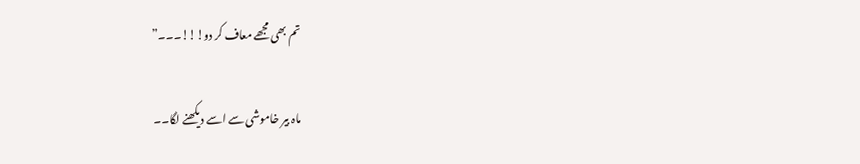تم بھی مجھے معاف کر دو!!!۔۔۔”

ماہ بیر خاموشی سے اسے دیکھنے لگا۔۔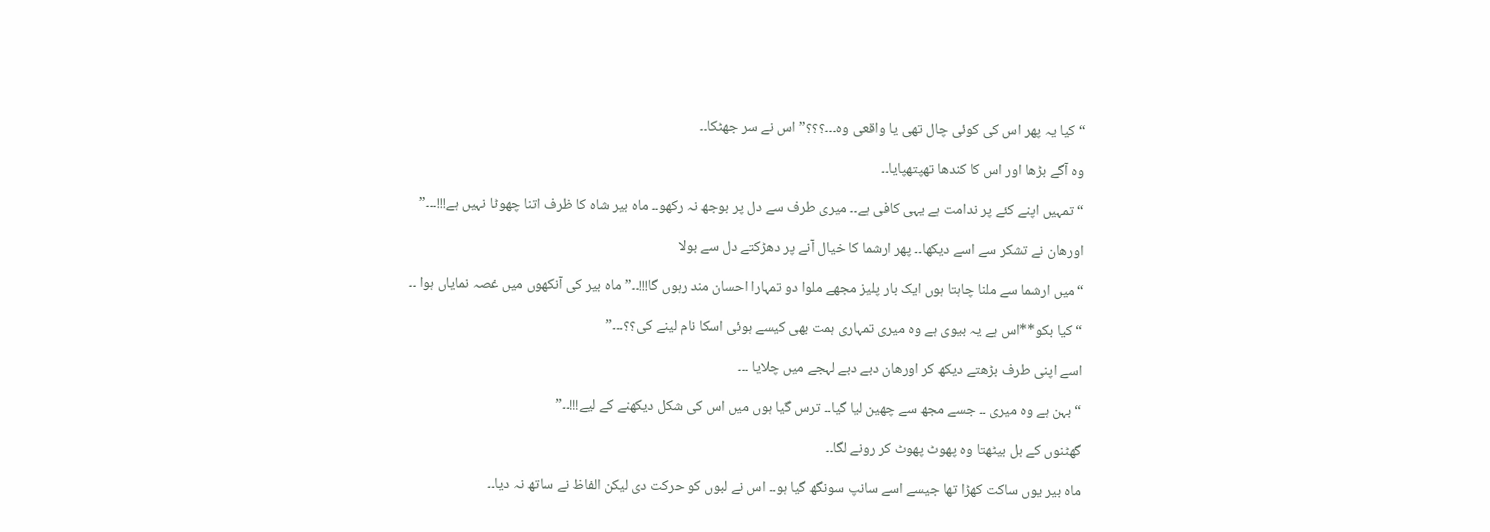“کیا یہ پھر اس کی کوئی چال تھی یا واقعی وہ۔۔۔؟؟؟” اس نے سر جھٹکا۔۔

وہ آگے بڑھا اور اس کا كندها تھپتھپایا۔۔

“تمہیں اپنے کئے پر ندامت ہے یہی کافی ہے۔۔ میری طرف سے دل پر بوجھ نہ رکھو۔۔ ماہ بیر شاہ کا ظرف اتنا چھوٹا نہیں ہے!!!۔۔۔”

اورهان نے تشکر سے اسے دیکھا۔۔ پھر ارشما کا خیال آنے پر دھڑکتے دل سے بولا

“میں ارشما سے ملنا چاہتا ہوں ایک بار پلیز مجھے ملوا دو تمہارا احسان مند رہوں گا!!!۔۔” ماہ بیر کی آنکھوں میں غصہ نمایاں ہوا ۔۔

“کیا بکو**اس ہے یہ بیوی ہے وہ میری تمہاری ہمت بھی کیسے ہوئی اسکا نام لینے کی؟؟۔۔۔”

اسے اپنی طرف بڑھتے دیکھ کر اورهان دبے دبے لہجے میں چلایا ۔۔۔

“بہن ہے وہ میری ۔۔ جسے مجھ سے چھین لیا گیا۔۔ ترس گیا ہوں میں اس کی شکل دیکھنے کے لیے!!!۔۔”

گھٹنوں کے بل بیٹھتا وہ پھوٹ پھوٹ کر رونے لگا۔۔

ماہ بیر یوں ساکت کھڑا تھا جیسے اسے سانپ سونگھ گیا ہو۔۔ اس نے لبوں کو حرکت دی لیکن الفاظ نے ساتھ نہ دیا۔۔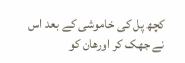کچھ پل کی خاموشی کے بعد اس نے جھک کر اورهان کو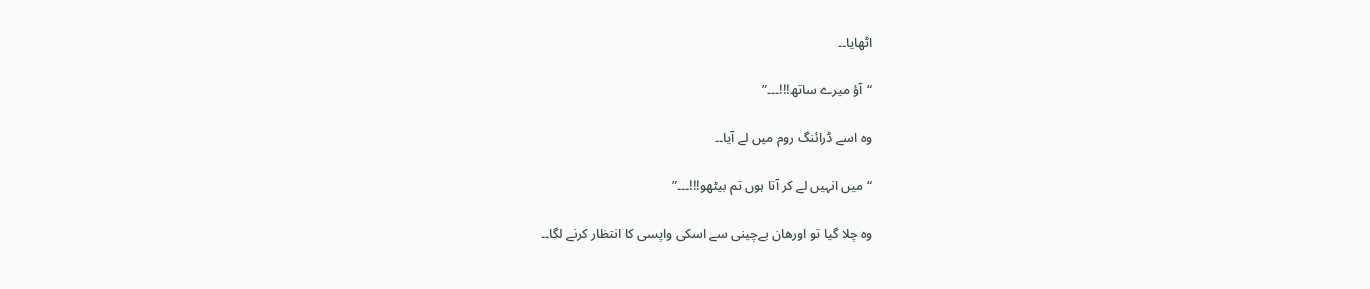اٹھایا۔۔

“آؤ میرے ساتھ!!!۔۔۔”

وہ اسے ڈرائنگ روم میں لے آیا۔۔

“میں انہیں لے کر آتا ہوں تم بیٹھو!!!۔۔۔”

وہ چلا گیا تو اورهان بےچینی سے اسکی واپسی کا انتظار کرنے لگا۔۔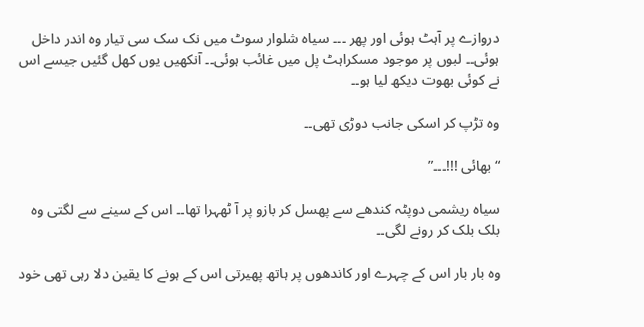دروازے پر آہٹ ہوئی اور پھر ۔۔۔ سیاہ شلوار سوٹ میں نک سک سی تیار وہ اندر داخل ہوئی۔۔ لبوں پر موجود مسکراہٹ پل میں غائب ہوئی۔۔ آنکھیں یوں کھل گئیں جیسے اس نے کوئی بھوت دیکھ لیا ہو۔۔

وہ تڑپ کر اسکی جانب دوڑی تھی۔۔

“بھائی !!!۔۔۔”

سیاہ ریشمی دوپٹہ کندھے سے پهسل کر بازو پر آ ٹھہرا تھا۔۔ اس کے سینے سے لگتی وہ بلک بلک کر رونے لگی۔۔

وہ بار بار اس کے چہرے اور کاندهوں پر ہاتھ پھیرتی اس کے ہونے کا يقین دلا رہی تھی خود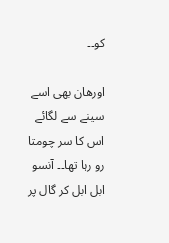کو۔۔

اورهان بھی اسے سینے سے لگائے اس کا سر چومتا رو رہا تھا۔۔ آنسو ابل ابل کر گال پر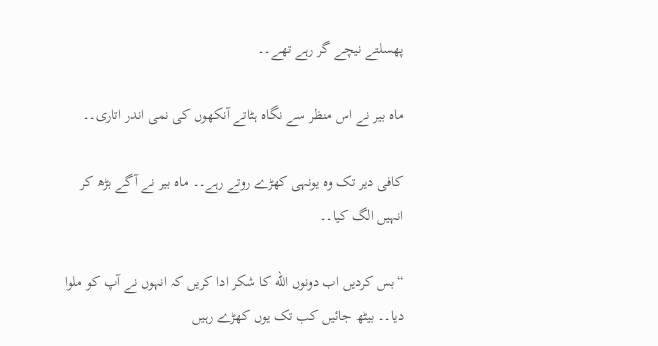پهسلتے نیچے گر رہے تھے۔۔

ماہ بیر نے اس منظر سے نگاہ ہٹاتے آنکھوں کی نمی اندر اتاری۔۔

کافی دیر تک وہ یونہی کھڑے روتے رہے۔۔ ماہ بیر نے آگے بڑھ کر انہیں الگ کیا۔۔

“بس کردیں اب دونوں اللّه کا شکر ادا کریں کہ انہوں نے آپ کو ملوا دیا۔۔ بیٹھ جائیں کب تک یوں کھڑے رہیں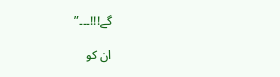گے!!!۔۔۔”

ان کو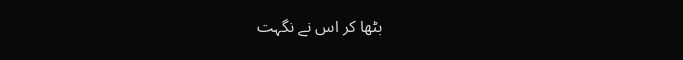بٹھا کر اس نے نگہت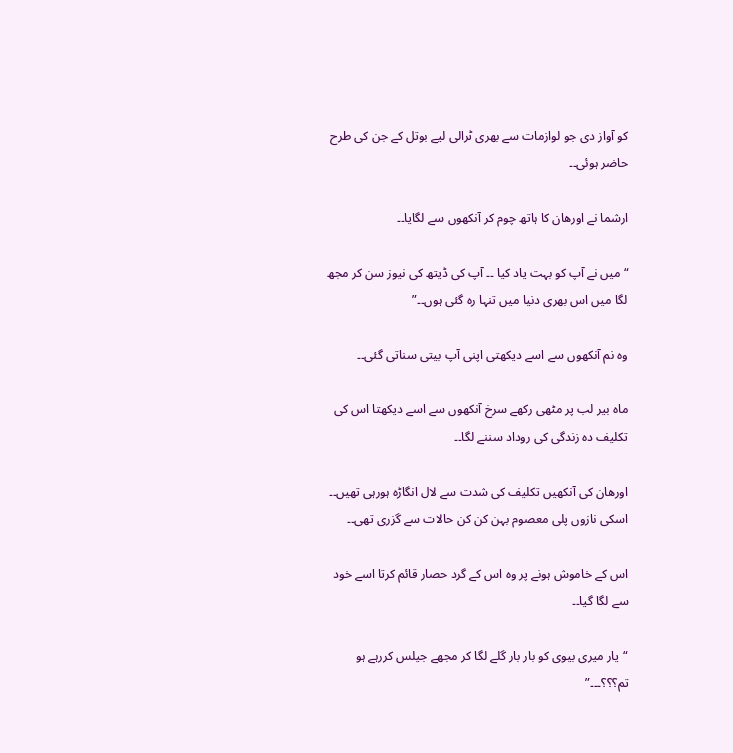کو آواز دی جو لوازمات سے بھری ٹرالی لیے بوتل کے جن کی طرح حاضر ہوئی۔۔

ارشما نے اورهان کا ہاتھ چوم کر آنکھوں سے لگایا۔۔

“میں نے آپ کو بہت یاد کیا ۔۔ آپ کی ڈیتھ کی نیوز سن کر مجھ لگا میں اس بھری دنیا میں تنہا رہ گئی ہوں۔۔”

وہ نم آنکھوں سے اسے دیکھتی اپنی آپ بیتی سناتی گئی۔۔

ماہ بیر لب پر مٹھی رکھے سرخ آنکھوں سے اسے دیکھتا اس کی تکلیف دہ زندگی کی روداد سننے لگا۔۔

اورهان کی آنکھیں تکلیف کی شدت سے لال انگاڑہ ہورہی تھیں۔۔ اسکی نازوں پلی معصوم بہن کن کن حالات سے گزری تھی۔۔

اس کے خاموش ہونے پر وہ اس کے گرد حصار قائم کرتا اسے خود سے لگا گیا۔۔

“یار میری بیوی کو بار بار گلے لگا کر مجھے جیلس کررہے ہو تم؟؟؟۔۔۔”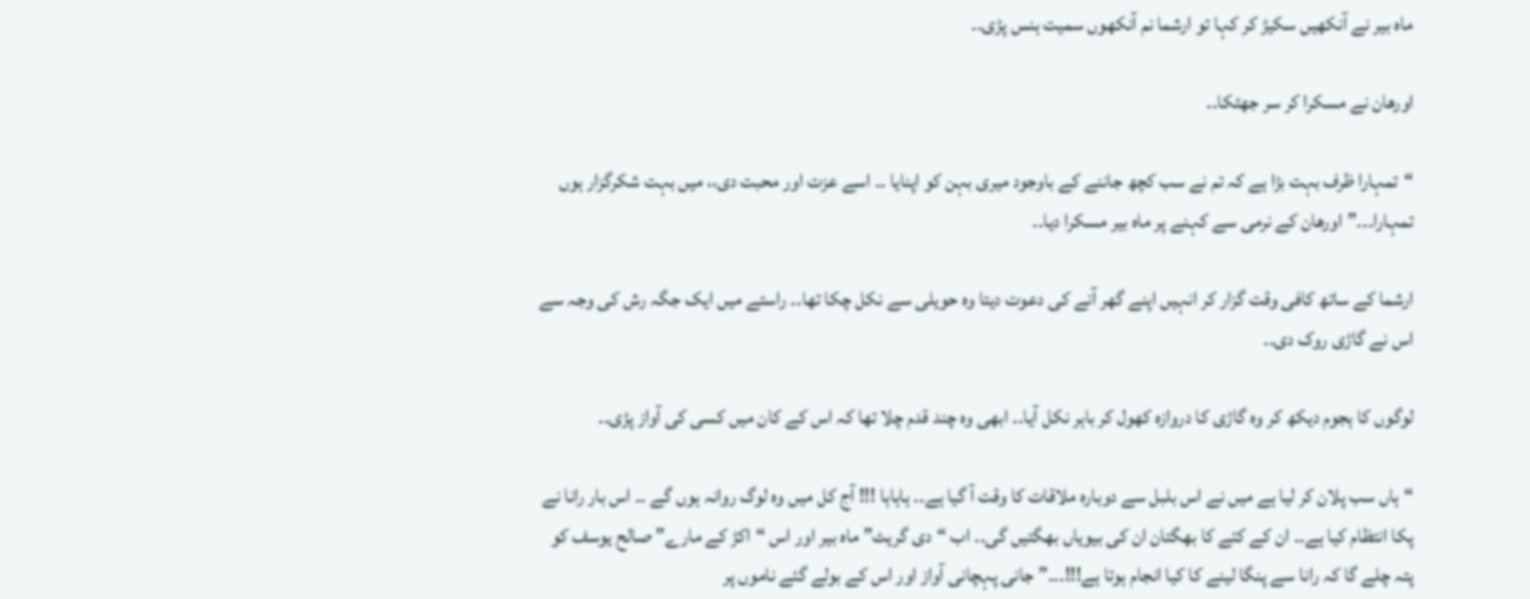ماہ بیر نے آنکھیں سکیڑ کر کہا تو ارشما نم آنکھوں سمیت ہنس پڑی۔۔

اورهان نے مسکرا کر سر جھٹکا۔۔

“تمہارا ظرف بہت بڑا ہے کہ تم نے سب کچھ جاننے کے باوجود میری بہن کو اپنایا ۔۔ اسے عزت اور محبت دی،، میں بہت شکرگزار ہوں تمہارا۔۔۔” اورهان کے نرمی سے کہنے پر ماہ بیر مسکرا دیا۔۔

ارشما کے ساتھ کافی وقت گزار کر انہیں اپنے گھر آنے کی دعوت دیتا وہ حویلی سے نکل چکا تھا۔۔ راستے میں ایک جگہ رش کی وجہ سے اس نے گاڑی روک دی۔۔

لوگوں کا ہجوم دیکھ کر وہ گاڑی کا دروازه کھول کر باہر نکل آیا۔۔ ابھی وہ چند قدم چلا تھا کہ اس کے کان میں کسی کی آواز پڑی۔۔

“ہاں سب پلان کر لیا ہے میں نے اس بلبل سے دوبارہ ملاقات کا وقت آ گیا ہے۔۔ ہاہاہا !!! آج کل میں وہ لوگ روانہ ہوں گے ۔۔ اس بار رانا نے پکا انتظام کیا ہے۔۔ ان کے کئے کا بھگتان ان کی بیویاں بھگتیں گی۔۔ اب “دی گریٹ” ماہ بیر اور اس “اکڑ کے مارے” صالح یوسف کو پتہ چلے گا کہ رانا سے پنگا لینے کا کیا انجام ہوتا ہے!!!۔۔۔” جانی پہچانی آواز اور اس کے بولے گئے ناموں پر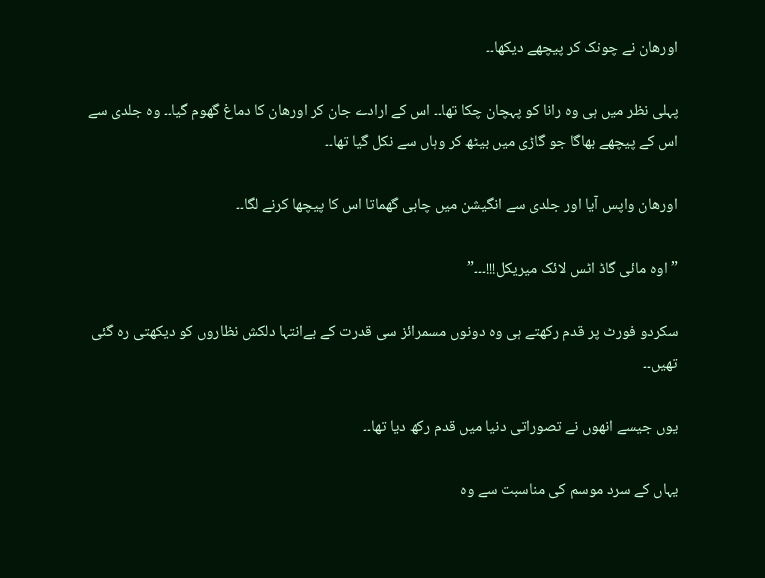اورهان نے چونک کر پیچھے دیکھا۔۔

پہلی نظر میں ہی وہ رانا کو پہچان چکا تھا۔۔ اس کے ارادے جان کر اورهان کا دماغ گھوم گیا۔۔ وہ جلدی سے اس کے پیچھے بھاگا جو گاڑی میں بیٹھ کر وہاں سے نکل گیا تھا۔۔

اورهان واپس آیا اور جلدی سے انگیشن میں چابی گھماتا اس کا پیچھا کرنے لگا۔۔

” اوہ مائی گاڈ اٹس لائک میریکل!!!۔۔۔”

سکردو فورٹ پر قدم رکھتے ہی وہ دونوں مسمرائز سی قدرت کے بےانتہا دلکش نظاروں کو دیکھتی رہ گئی تھیں۔۔

یوں جیسے انھوں نے تصوراتی دنیا میں قدم رکھ دیا تھا۔۔

یہاں کے سرد موسم کی مناسبت سے وہ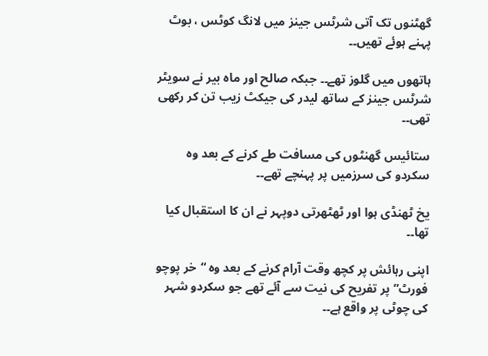گھٹنوں تک آتی شرٹس جینز میں لانگ کوٹس ، بوٹ پہنے ہوئے تھیں۔۔

ہاتھوں میں گلوز تھے۔۔ جبکہ صالح اور ماہ بیر نے سویٹر شرٹس جینز کے ساتھ لیدر کی جیکٹ زیب تن کر رکھی تھی۔۔

ستائیس گھنٹوں کی مسافت طے کرنے کے بعد وہ سکردو کی سرزمیں پر پہنچے تھے۔۔

یخ ٹھنڈی ہوا اور ٹھٹھرتی دوپہر نے ان کا استقبال کیا تھا۔۔

اپنی رہائش پر کچھ وقت آرام کرنے کے بعد وہ “خر پوچو فورٹ” پر تفریح کی نیت سے آئے تھے جو سکردو شہر کی چوٹی پر واقع ہے۔۔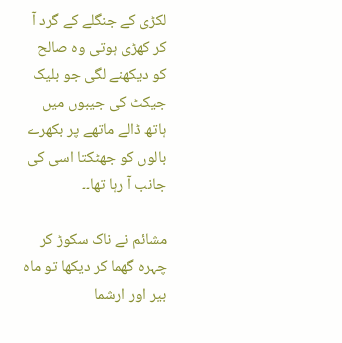لكڑی کے جنگلے کے گرد آ کر کھڑی ہوتی وہ صالح کو دیکھنے لگی جو بلیک جیكٹ کی جیبوں میں ہاتھ ڈالے ماتھے پر بکھرے بالوں کو جھٹکتا اسی کی جانب آ رہا تھا۔۔

مشائم نے ناک سکوڑ کر چہرہ گھما کر دیکھا تو ماہ بیر اور ارشما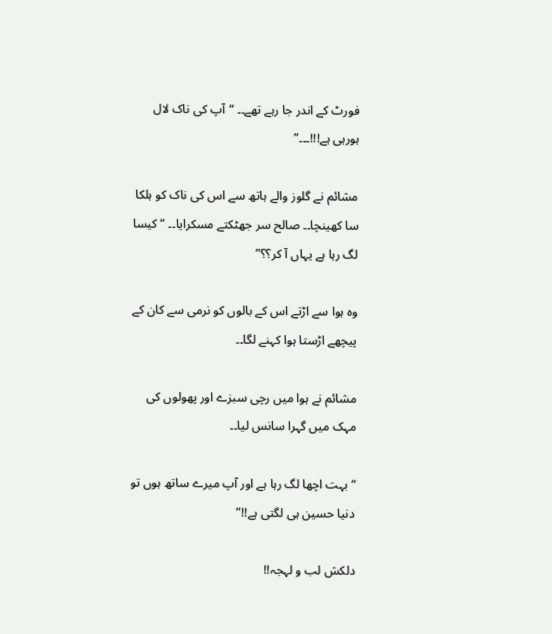فورٹ کے اندر جا رہے تھے۔۔ “آپ کی ناک لال ہورہی ہے!!!۔۔۔”

مشائم نے گلوز والے ہاتھ سے اس کی ناک کو ہلکا سا کھینچا۔۔ صالح سر جھٹکتے مسکرایا۔۔ “کیسا لگ رہا ہے یہاں آ کر؟؟”

وہ ہوا سے اڑتے اس کے بالوں کو نرمی سے کان کے پیچھے اڑستا ہوا کہنے لگا۔۔

مشائم نے ہوا میں رچی سبزے اور پھولوں کی مہک میں گہرا سانس لیا۔۔

“بہت اچھا لگ رہا ہے اور آپ میرے ساتھ ہوں تو دنیا حسین ہی لگتی ہے!!”

دلکش لب و لہجہ!!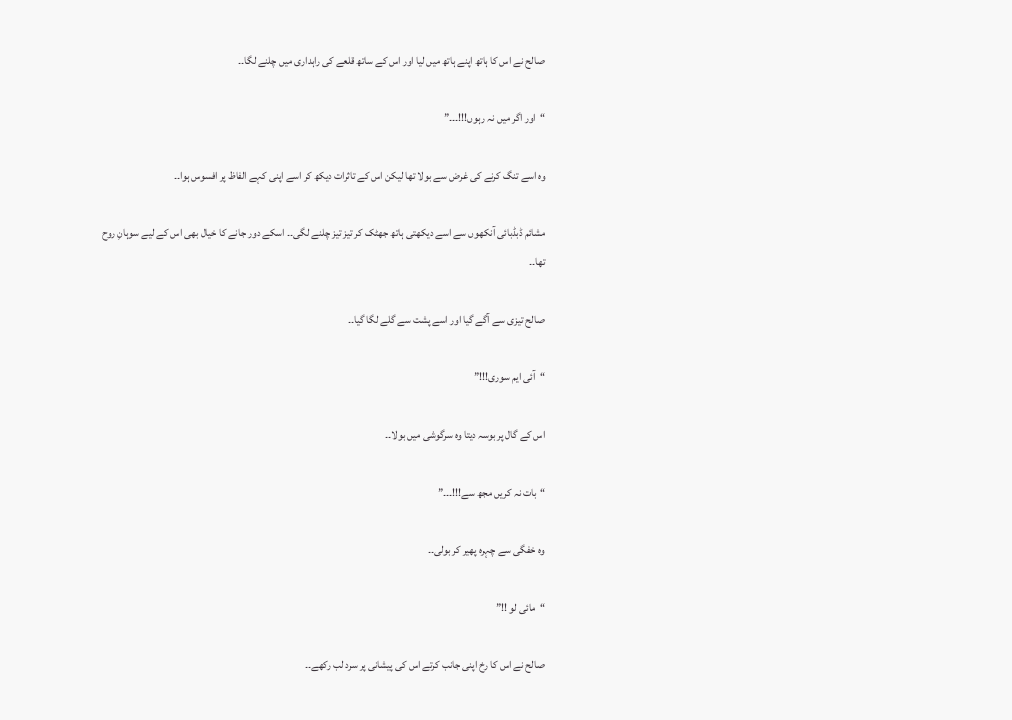صالح نے اس کا ہاتھ اپنے ہاتھ میں لیا اور اس کے ساتھ قلعے کی راہداری میں چلنے لگا۔۔

“اور اگر میں نہ رہوں!!!۔۔۔”

وہ اسے تنگ کرنے کی غرض سے بولا تھا لیکن اس کے تاثرات دیکھ کر اسے اپنی کہے الفاظ پر افسوس ہوا۔۔

مشائم ڈبڈبائی آنکھوں سے اسے دیکھتی ہاتھ جھٹک کر تیز تیز چلنے لگی۔۔ اسکے دور جانے کا خیال بھی اس کے لیے سوہانِ روح تھا۔۔

صالح تیزی سے آگے گیا اور اسے پشت سے گلے لگا گیا۔۔

“آئی ایم سوری!!!”

اس کے گال پر بوسہ دیتا وہ سرگوشی میں بولا۔۔

“بات نہ کریں مجھ سے!!!۔۔۔”

وہ خفگی سے چہرہ پھیر کر بولی۔۔

“مائی لو !!”

صالح نے اس کا رخ اپنی جانب کرتے اس کی پیشانی پر سرد لب رکھے۔۔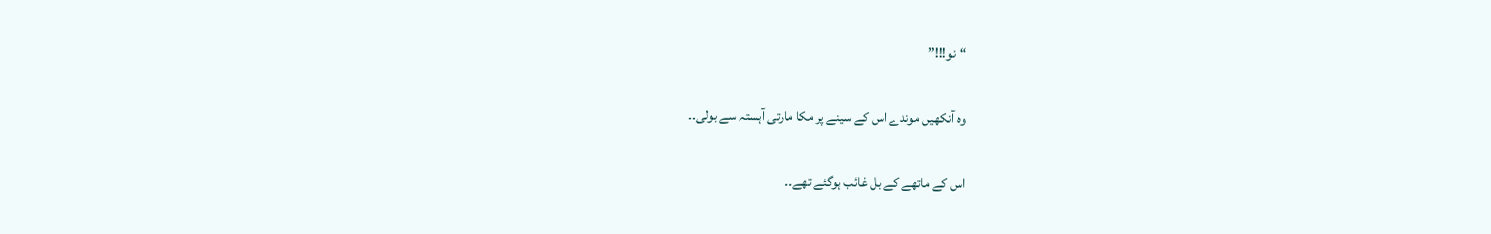“نو!!!”

وہ آنکھیں موندے اس کے سینے پر مکا مارتی آہستہ سے بولی۔۔

اس کے ماتھے کے بل غائب ہوگئے تھے۔۔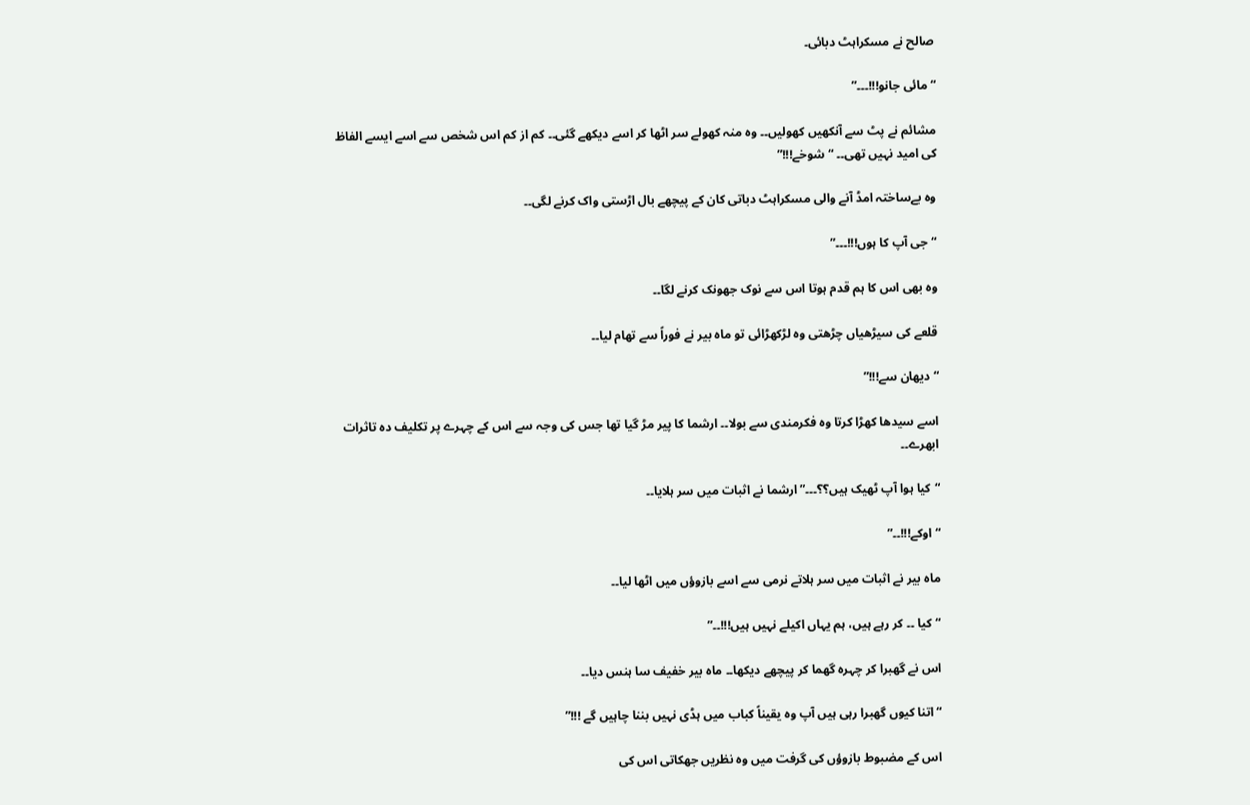صالح نے مسکراہٹ دبائی۔

“مائی جانو!!!۔۔۔”

مشائم نے پٹ سے آنکھیں کھولیں۔۔ وہ منہ کھولے سر اٹھا کر اسے دیکھے گئی۔۔ کم از کم اس شخص سے اسے ایسے الفاظ کی امید نہیں تھی۔۔ “شوخے!!!”

وہ بےساختہ امڈ آنے والی مسکراہٹ دباتی کان کے پیچھے بال اڑستی واک کرنے لگی۔۔

“جی آپ کا ہوں!!!۔۔۔”

وہ بھی اس کا ہم قدم ہوتا اس سے نوک جھونک کرنے لگا۔۔

قلعے کی سیڑھیاں چڑھتی وہ لڑکھڑائی تو ماہ بیر نے فوراً سے تھام لیا۔۔

“دیهان سے!!!”

اسے سیدھا کھڑا کرتا وہ فکرمندی سے بولا۔۔ ارشما کا پیر مڑ گیا تھا جس کی وجہ سے اس کے چہرے پر تکلیف دہ تاثرات ابھرے۔۔

“کیا ہوا آپ ٹھیک ہیں؟؟۔۔۔” ارشما نے اثبات میں سر ہلایا۔۔

“اوکے!!!۔۔”

ماہ بیر نے اثبات میں سر ہلاتے نرمی سے اسے بازوؤں میں اٹھا لیا۔۔

“کیا ۔۔ کر رہے ہیں، ہم یہاں اکیلے نہیں ہیں!!!۔۔”

اس نے گھبرا کر چہرہ گھما کر پیچھے دیکھا۔۔ ماہ بیر خفیف سا ہنس دیا۔۔

“اتنا کیوں گھبرا رہی ہیں آپ وہ يقیناً کباب میں ہڈی نہیں بننا چاہیں گے !!!”

اس کے مضبوط بازوؤں کی گرفت میں وہ نظریں جھکاتی اس کی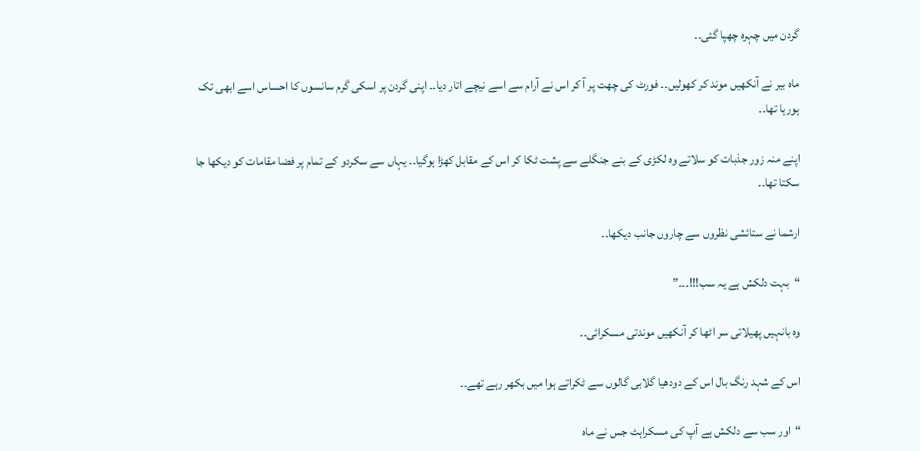گردن میں چہرہ چھپا گئی۔۔

ماہ بیر نے آنکھیں موند کر کھولیں۔۔ فورٹ کی چھت پر آ کر اس نے آرام سے اسے نیچے اتار دیا۔۔ اپنی گردن پر اسکی گرم سانسوں کا احساس اسے ابھی تک ہورہا تھا۔۔

اپنے منہ زور جذبات کو سلاتے وہ لکڑی کے بنے جنگلے سے پشت ٹکا کر اس کے مقابل کھڑا ہوگیا۔۔ یہاں سے سکردو کے تمام پر فضا مقامات کو دیکھا جا سکتا تھا۔۔

ارشما نے ستائشی نظروں سے چاروں جانب دیکھا۔۔

“بہت دلکش ہے یہ سب!!!۔۔۔”

وہ بانہیں پھیلاتی سر اٹھا کر آنکھیں موندتی مسکرائی۔۔

اس کے شہد رنگ بال اس کے دودھیا گلابی گالوں سے ٹکراتے ہوا میں بکھر رہے تھے۔۔

“اور سب سے دلکش ہے آپ کی مسکراہٹ جس نے ماہ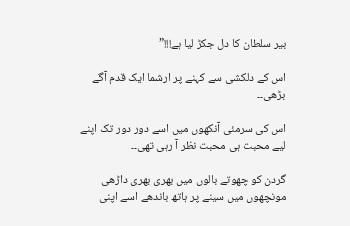بیر سلطان کا دل جکڑ لیا ہے!!!”

اس کے دلکشی سے کہنے پر ارشما ایک قدم آگے بڑھی۔۔

اس کی سرمئی آنکھوں میں اسے دور دور تک اپنے لیے محبت ہی محبت نظر آ رہی تھی۔۔

گردن کو چھوتے بالوں میں بھری بھری داڑھی مونچھوں میں سینے پر ہاتھ باندھے اسے اپنی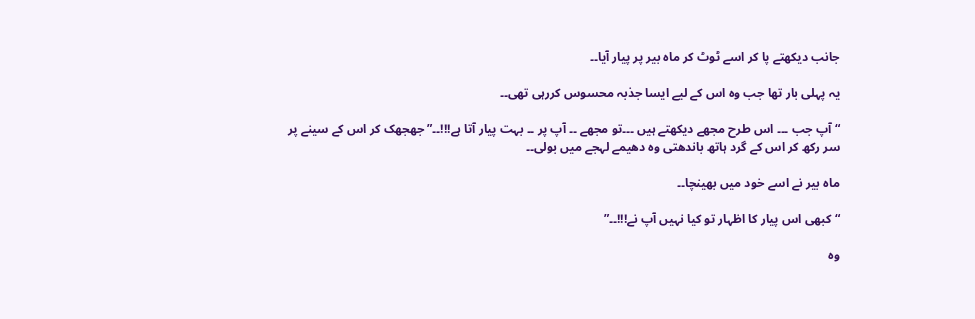جانب دیکھتے پا کر اسے ٹوٹ کر ماہ بیر پر پیار آیا۔۔

یہ پہلی بار تھا جب وہ اس کے لیے ایسا جذبہ محسوس کررہی تھی۔۔

“آپ جب ۔۔۔ اس طرح مجھے دیکھتے ہیں ۔۔۔تو مجھے ۔۔ آپ پر ۔۔ بہت پیار آتا ہے!!!۔۔” جھجھک کر اس کے سینے پر سر رکھ کر اس کے گرد ہاتھ باندھتی وہ دھیمے لہجے میں بولی۔۔

ماہ بیر نے اسے خود میں بھینچا۔۔

“کبھی اس پیار کا اظہار تو کیا نہیں آپ نے!!!۔۔”

وہ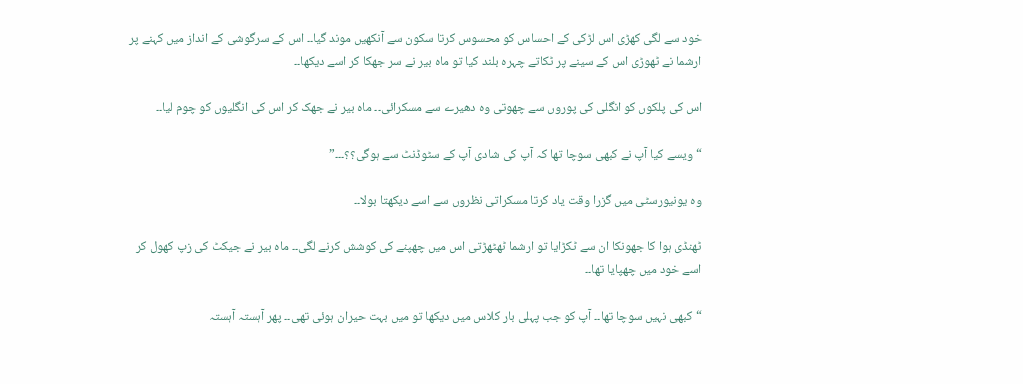خود سے لگی کھڑی اس لڑکی کے احساس کو محسوس کرتا سکون سے آنکھیں موند گیا۔۔ اس کے سرگوشی کے انداز میں کہنے پر ارشما نے ٹھوڑی اس کے سینے پر ٹکاتے چہرہ بلند کیا تو ماہ بیر نے سر جھکا کر اسے دیکھا۔۔

اس کی پلکوں کو انگلی کی پوروں سے چھوتی وہ دھیرے سے مسکرائی۔۔ ماہ بیر نے جھک کر اس کی انگلیوں کو چوم لیا۔۔

“ویسے کیا آپ نے کبھی سوچا تھا کہ آپ کی شادی آپ کے سٹوڈنٹ سے ہوگی؟؟۔۔۔”

وہ یونیورسٹی میں گزرا وقت یاد کرتا مسکراتی نظروں سے اسے دیکھتا بولا۔۔

ٹھنڈی ہوا کا جھونکا ان سے ٹکڑایا تو ارشما ٹھٹھڑتی اس میں چھپنے کی کوشش کرنے لگی۔۔ ماہ بیر نے جیكٹ کی زپ کھول کر اسے خود میں چھپایا تھا۔۔

“کبھی نہیں سوچا تھا۔۔ آپ کو جب پہلی بار کلاس میں دیکھا تو میں بہت حیران ہوئی تھی۔۔ پھر آہستہ آہستہ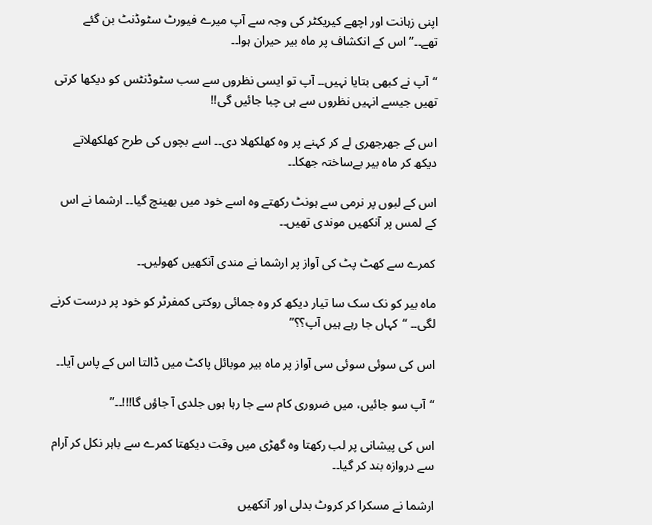اپنی زہانت اور اچھے کیریکٹر کی وجہ سے آپ میرے فیورٹ سٹوڈنٹ بن گئے تھے۔۔” اس کے انکشاف پر ماہ بیر حیران ہوا۔۔

“آپ نے کبھی بتایا نہیں۔۔ آپ تو ایسی نظروں سے سب سٹوڈنٹس کو دیکھا کرتی تھیں جیسے انہیں نظروں سے ہی چبا جائیں گی!!

اس کے جھرجھری لے کر کہنے پر وہ کھلکھلا دی۔۔ اسے بچوں کی طرح کھلکھلاتے دیکھ کر ماہ بیر بےساختہ جھکا۔۔

اس کے لبوں پر نرمی سے ہونٹ رکھتے وہ اسے خود میں بھینچ گیا۔۔ ارشما نے اس کے لمس پر آنکھیں موندی تھیں۔۔

کمرے سے کھٹ پٹ کی آواز پر ارشما نے مندی آنکھیں کھولیں۔۔

ماہ بیر کو نک سک سا تیار دیکھ کر وہ جمائی روکتی کمفرٹر کو خود پر درست کرنے لگی۔۔ “کہاں جا رہے ہیں آپ؟؟”

اس کی سوئی سوئی سی آواز پر ماہ بیر موبائل پاکٹ میں ڈالتا اس کے پاس آیا۔۔

“آپ سو جائیں، میں ضروری کام سے جا رہا ہوں جلدی آ جاؤں گا!!!۔۔”

اس کی پیشانی پر لب رکھتا وہ گھڑی میں وقت دیکھتا کمرے سے باہر نکل کر آرام سے دروازہ بند کر گیا۔۔

ارشما نے مسکرا کر کروٹ بدلی اور آنکھیں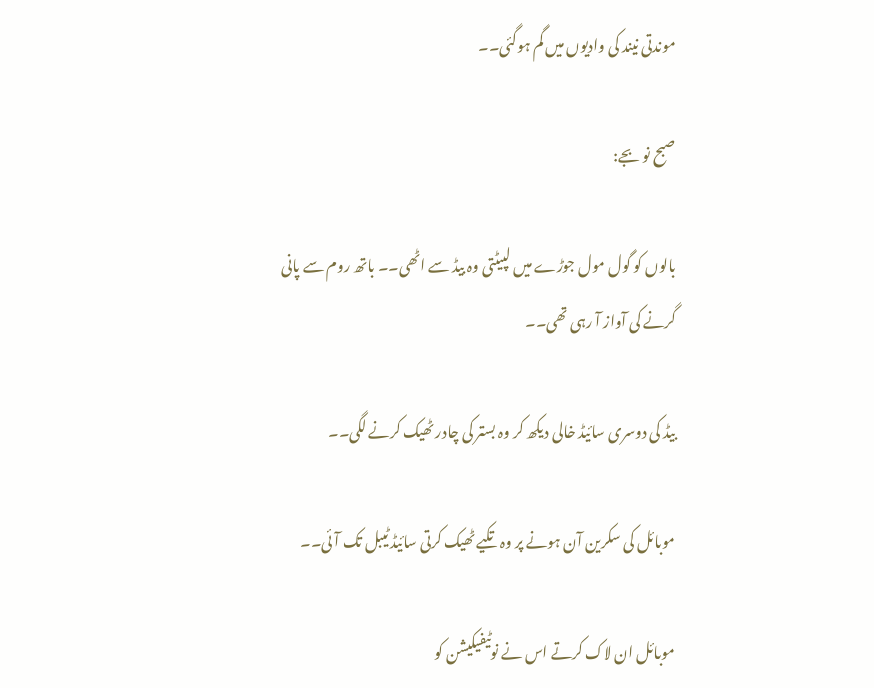موندتی نیند کی وادیوں میں گم ہوگئی۔۔

صبح نو بجے:

بالوں کو گول مول جوڑے میں لپیٹتی وہ بیڈ سے اٹھی۔۔ باتھ روم سے پانی گرنے کی آواز آ رہی تھی۔۔

بیڈ کی دوسری سائیڈ خالی دیکھ کر وہ بستر کی چادر ٹھیک کرنے لگی۔۔

موبائل کی سکرین آن ہونے پر وہ تکیے ٹھیک کرتی سائیڈ ٹیبل تک آئی۔۔

موبائل ان لاک کرتے اس نے نوٹیفیکیشن کو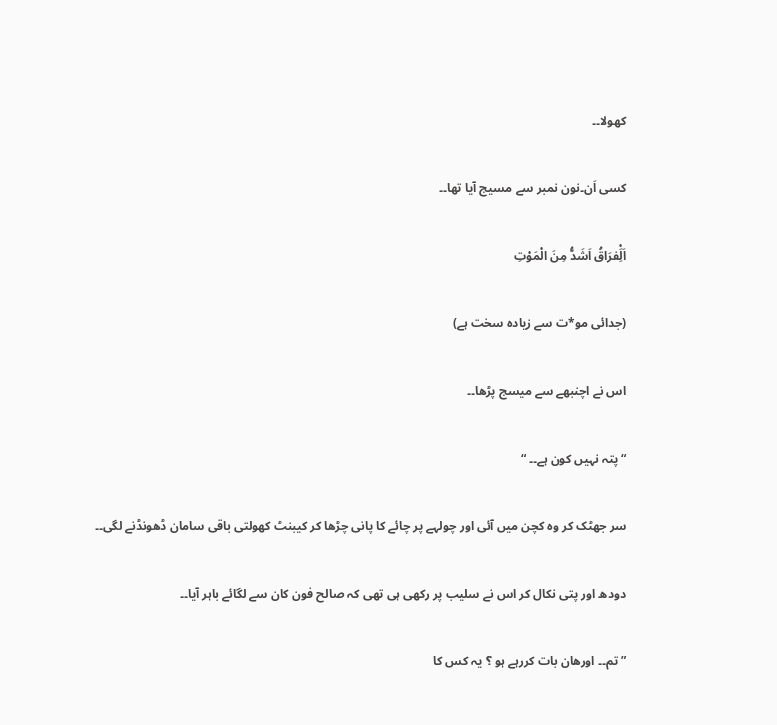کھولا۔۔

کسی اَن۔نون نمبر سے مسیج آیا تھا۔۔

اَلَِْفرَاقُ اَشَدُّ مِنَ الْمَوْتِ

(جدائی مو*ت سے زیادہ سخت ہے)

اس نے اچنبھے سے میسج پڑھا۔۔

“پتہ نہیں کون ہے۔۔ “

سر جھٹک کر وہ کچن میں آئی اور چولہے پر چائے کا پانی چڑھا کر كیبنٹ کھولتی باقی سامان ڈھونڈنے لگی۔۔

دودھ اور پتی نکال کر اس نے سلیب پر رکھی ہی تھی کہ صالح فون کان سے لگائے باہر آیا۔۔

” تم۔۔ اورهان بات کررہے ہو ؟ یہ کس کا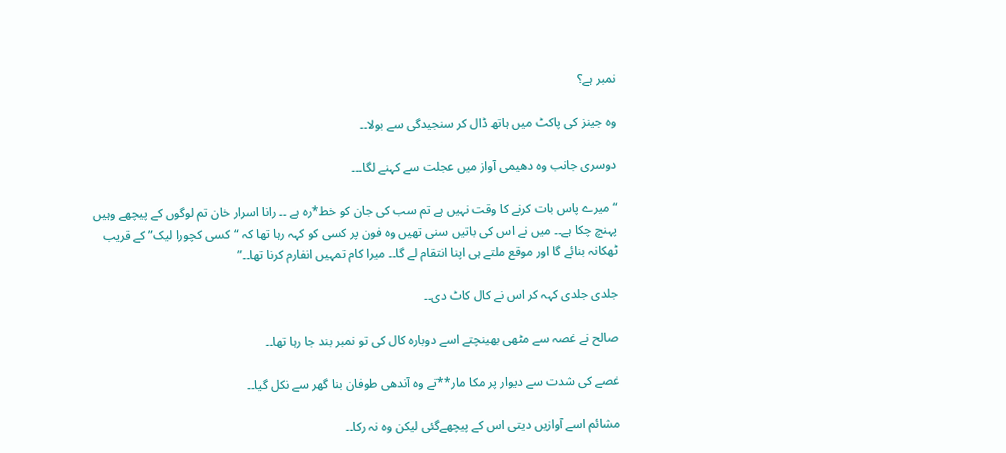نمبر ہے؟

وہ جینز کی پاکٹ میں ہاتھ ڈال کر سنجیدگی سے بولا۔۔

دوسری جانب وہ دھیمی آواز میں عجلت سے کہنے لگا۔۔۔

“میرے پاس بات کرنے کا وقت نہیں ہے تم سب کی جان کو خط*رہ ہے ۔۔ رانا اسرار خان تم لوگوں کے پیچھے وہیں پہنچ چکا ہے۔۔ میں نے اس کی باتیں سنی تھیں وہ فون پر کسی کو کہہ رہا تھا کہ “کسی کچورا لیک” کے قریب ٹھکانہ بنائے گا اور موقع ملتے ہی اپنا انتقام لے گا۔۔ میرا کام تمہیں انفارم کرنا تھا۔۔”

جلدی جلدی کہہ کر اس نے کال کاٹ دی۔۔

صالح نے غصہ سے مٹھی بھینچتے اسے دوبارہ کال کی تو نمبر بند جا رہا تھا۔۔

غصے کی شدت سے دیوار پر مکا مار**تے وہ آندھی طوفان بنا گھر سے نکل گیا۔۔

مشائم اسے آوازیں دیتی اس کے پیچھےگئی لیکن وہ نہ رکا۔۔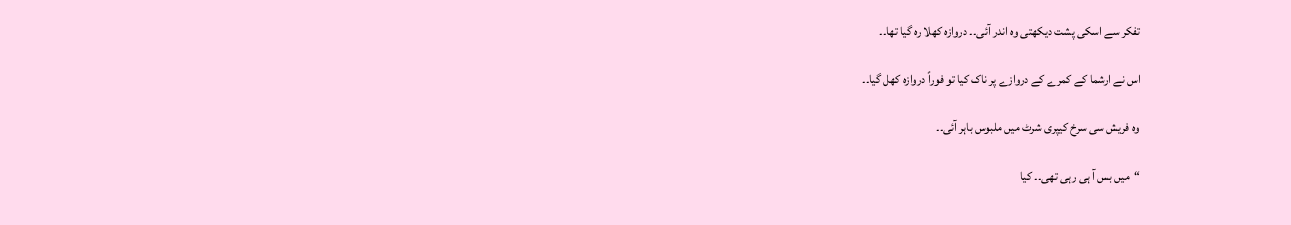تفکر سے اسکی پشت دیکھتی وہ اندر آئی۔۔ دروازه کھلا رہ گیا تھا۔۔

اس نے ارشما کے کمرے کے دروازے پر ناک کیا تو فوراً دروازہ کھل گیا۔۔

وہ فریش سی سرخ كیپری شرٹ میں ملبوس باہر آئی۔۔

“میں بس آ ہی رہی تھی۔۔ کیا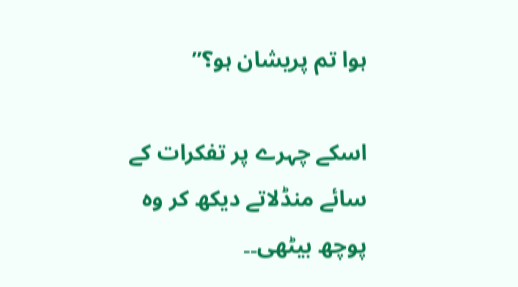ہوا تم پریشان ہو؟”

اسکے چہرے پر تفکرات کے سائے منڈلاتے دیکھ کر وہ پوچھ بیٹھی۔۔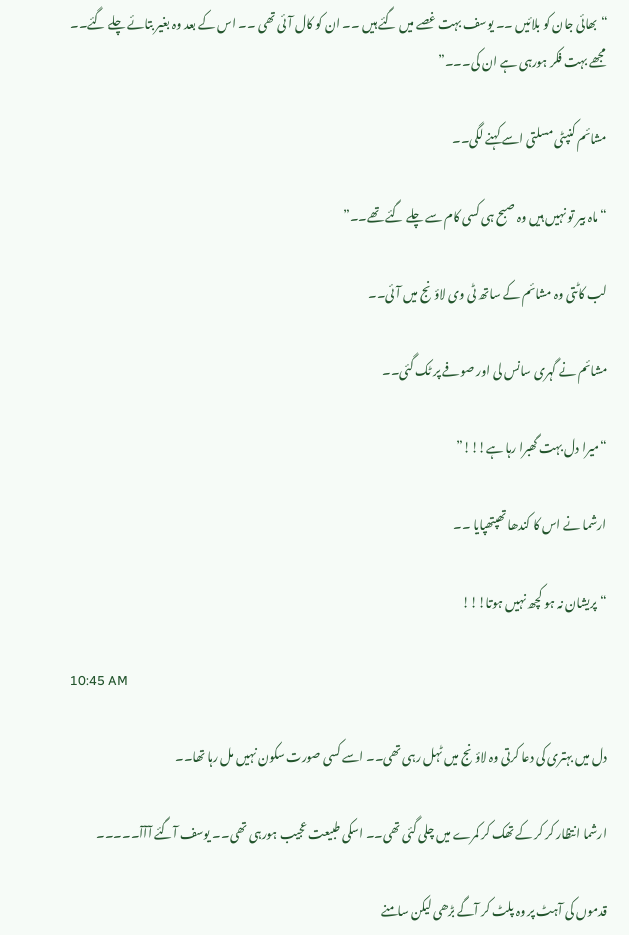“بھائی جان کو بلائیں ۔۔ یوسف بہت غصے میں گئے ہیں ۔۔ ان کو کال آئی تھی ۔۔ اس کے بعد وہ بغیر بتائے چلے گئے۔۔ مجھے بہت فکر ہورہی ہے ان کی۔۔۔”

مشائم کنپٹی مسلتی اسے کہنے لگی۔۔

“ماہ بیر تو نہیں ہیں وہ صبح ہی کسی کام سے چلے گئے تھے۔۔”

لب کاٹتی وہ مشائم کے ساتھ ٹی وی لاؤنج میں آئی۔۔

مشائم نے گہری سانس لی اور صوفے پر ٹک گئی۔۔

“میرا دل بہت گھبرا رہا ہے!!!”

ارشما نے اس کا کندھا تھپتھپایا ۔۔

“پریشان نہ ہو کچھ نہیں ہوتا!!!

10:45 AM

دل میں بہتری کی دعا کرتی وہ لاؤنج میں ٹہل رہی تھی۔۔ اسے کسی صورت سکون نہیں مل رہا تھا۔۔

ارشما انتظار کر کر کے تھک کر کمرے میں چلی گئی تھی۔۔ اسکی طبیعت عجیب ہورہی تھی۔۔ یوسف آگئے آآآ۔۔۔۔۔

قدموں کی آہٹ پر وہ پلٹ کر آگے بڑھی لیکن سامنے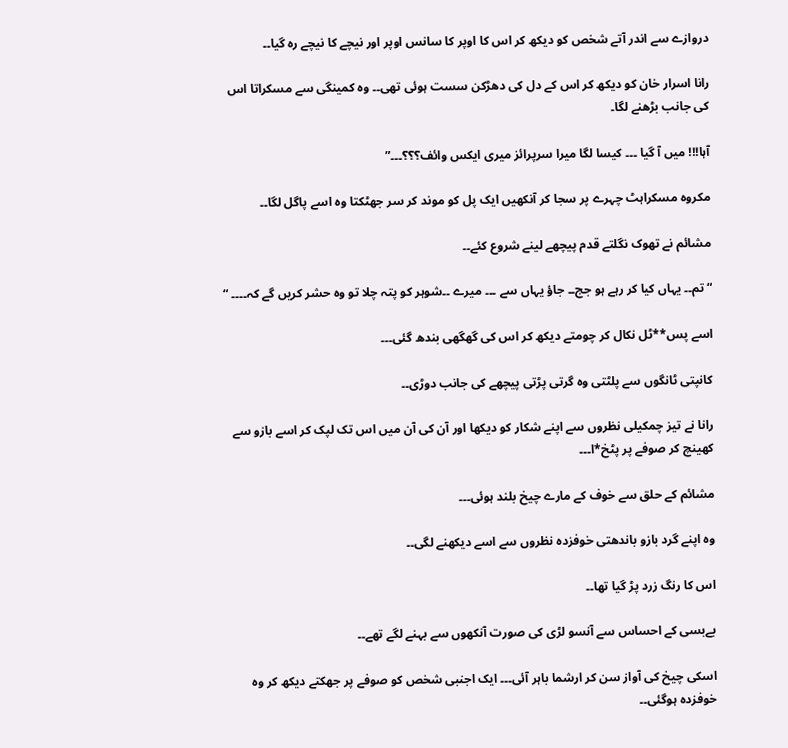دروازے سے اندر آتے شخص کو دیکھ کر اس کا اوپر کا سانس اوپر اور نیچے کا نیچے رہ گیا۔۔

رانا اسرار خان کو دیکھ کر اس کے دل کی دھڑکن سست ہوئی تھی۔۔ وہ كمینگی سے مسکراتا اس کی جانب بڑھنے لگا۔

آہا!!! میں آ گیا ۔۔۔ کیسا لگا میرا سرپرائز میری ایکس وائف؟؟؟۔۔۔”

مکروہ مسکراہٹ چہرے پر سجا کر آنکھیں ایک پل کو موند کر سر جھٹکتا وہ اسے پاگل لگا۔۔

مشائم نے تھوک نگلتے قدم پیچھے لینے شروع کئے۔۔

“تم۔۔ یہاں کیا کر رہے ہو جج۔۔ جاؤ یہاں سے ۔۔۔ میرے ۔۔شوہر کو پتہ چلا تو وہ حشر کریں گے کہ۔۔۔۔ “

اسے پس**ٹل نکال کر چومتے دیکھ کر اس کی گھگھی بندھ گئی۔۔۔

کانپتی ٹانگوں سے پلٹتی وہ گرتی پڑتی پیچھے کی جانب دوڑی۔۔

رانا نے تیز چمکیلی نظروں سے اپنے شکار کو دیکھا اور آن کی آن میں اس تک لپک کر اسے بازو سے کھینچ کر صوفے پر پٹخ*ا۔۔۔

مشائم کے حلق سے خوف کے مارے چیخ بلند ہوئی۔۔۔

وہ اپنے گرد بازو باندھتی خوفزدہ نظروں سے اسے دیکھنے لگی۔۔

اس کا رنگ زرد پڑ گیا تھا۔۔

بےبسی کے احساس سے آنسو لڑی کی صورت آنکھوں سے بہنے لگے تھے۔۔

اسکی چیخ کی آواز سن کر ارشما باہر آئی۔۔۔ ایک اجنبی شخص کو صوفے پر جھکتے دیکھ کر وہ خوفزدہ ہوگئی۔۔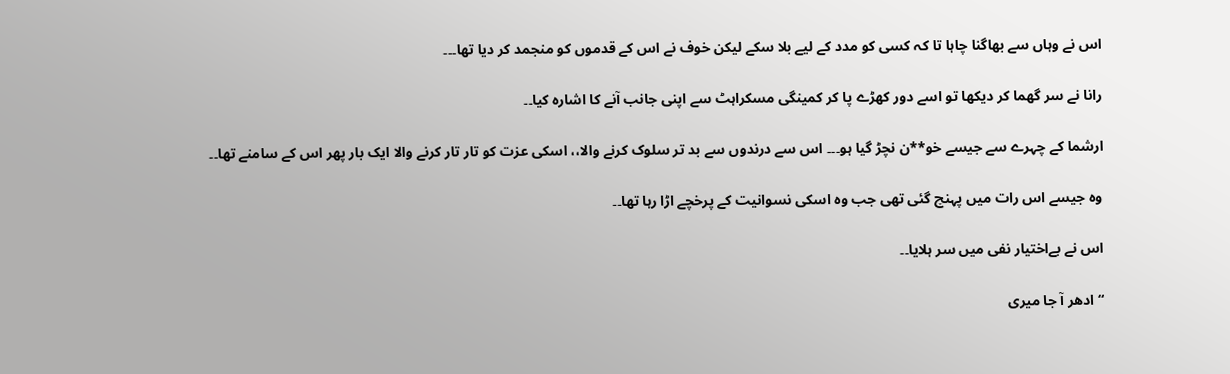اس نے وہاں سے بھاگنا چاہا تا کہ کسی کو مدد کے لیے بلا سکے لیکن خوف نے اس کے قدموں کو منجمد کر دیا تھا۔۔۔

رانا نے سر گھما کر دیکھا تو اسے دور کھڑے پا کر کمینگی مسکراہٹ سے اپنی جانب آنے کا اشارہ کیا۔۔

ارشما کے چہرے سے جیسے خو**ن نچڑ گیا ہو۔۔۔ اس سے درندوں سے بد تر سلوک کرنے والا،، اسکی عزت کو تار تار کرنے والا ایک بار پھر اس کے سامنے تھا۔۔

وہ جیسے اس رات میں پہنچ گئی تھی جب وہ اسکی نسوانیت کے پرخچے اڑا رہا تھا۔۔

اس نے بےاختیار نفی میں سر ہلایا۔۔

“ادھر آ جا میری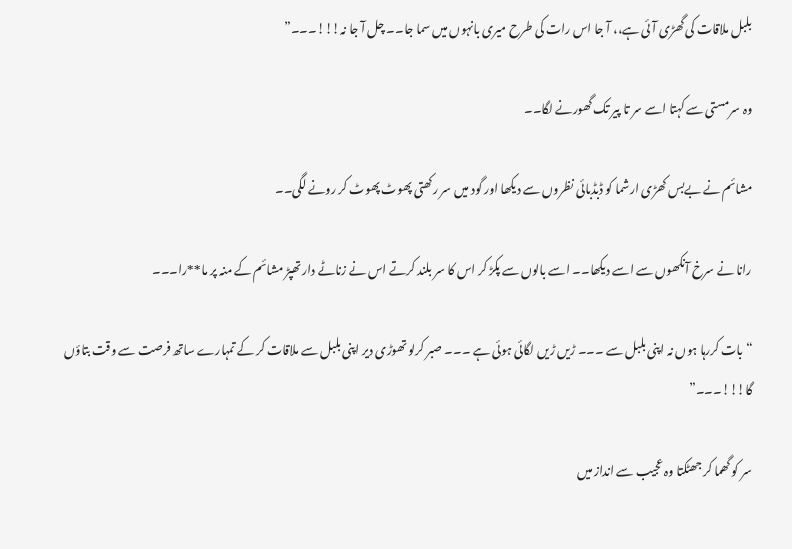بلبل ملاقات کی گھڑی آئی ہے،، آ جا اس رات کی طرح میری بانہوں میں سما جا۔۔ چل آ جا نہ!!!۔۔۔”

وہ سرمستی سے کہتا اسے سر تا پیر تک گھورنے لگا۔۔

مشائم نے بےبس کھڑی ارشما کو ڈبڈبائی نظروں سے دیکھا اور گود میں سر رکھتی پھوٹ پھوٹ کر رونے لگی۔۔

رانا نے سرخ آنکھوں سے اسے دیکھا۔۔ اسے بالوں سے پکڑ کر اس کا سر بلند کرتے اس نے زناٹے دار تھپڑ مشائم کے منہ پر ما**را۔۔۔

“بات کررہا ہوں نہ اپنی بلبل سے ۔۔۔ ڑیں ڑیں لگائی ہوئی ہے ۔۔۔ صبر کرلو تھوڑی دیر اپنی بلبل سے ملاقات کر کے تمہارے ساتھ فرصت سے وقت بتاؤں گا!!!۔۔۔”

سر کو گھما کر جھٹکتا وہ عجیب سے انداز میں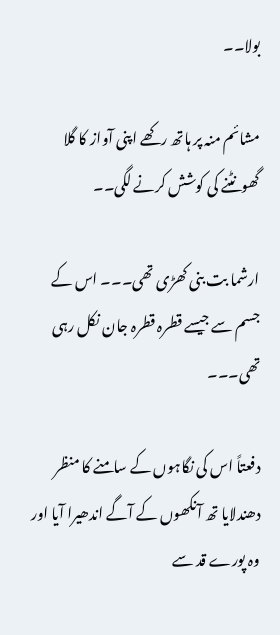بولا۔۔

مشائم منہ پر ہاتھ رکھے اپنی آواز کا گلا گھونٹنے کی کوشش کرنے لگی۔۔

ارشما بت بنی کھڑی تھی۔۔۔ اس کے جسم سے جیسے قطرہ قطرہ جان نکل رہی تھی۔۔۔

دفعتاً اس کی نگاہوں کے سامنے کا منظر دھندلایا تھ آنکھوں کے آگے اندھیرا آیا اور وہ پورے قد سے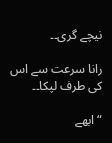نیچے گری۔۔

رانا سرعت سے اس کی طرف لپکا۔۔

“ابھے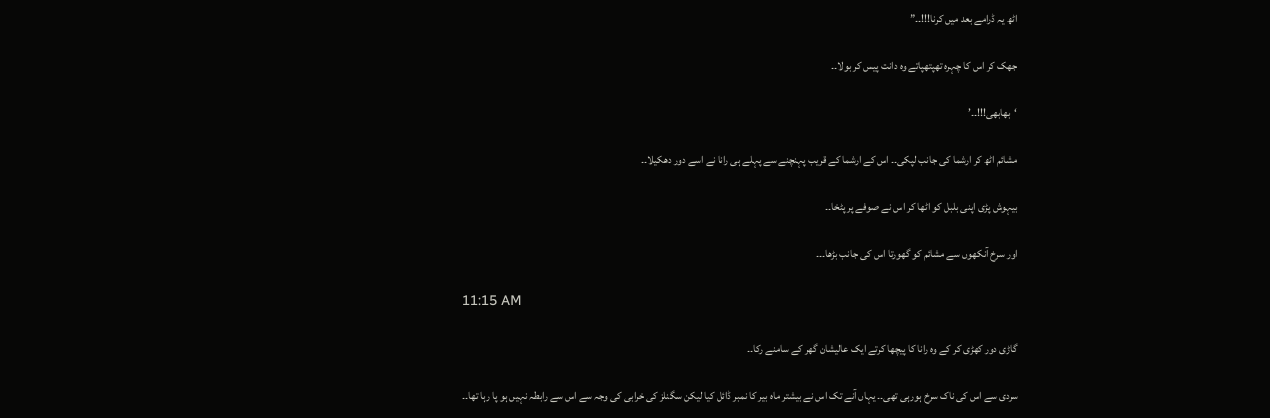اٹھ یہ ڈرامے بعد میں کرنا!!!۔۔”

جھک کر اس کا چہرہ تھپتھپاتے وہ دانت پیس کر بولا۔۔

‘بھابھی!!!۔۔’

مشائم اٹھ کر ارشما کی جانب لپکی۔۔ اس کے ارشما کے قریب پہنچنے سے پہلے ہی رانا نے اسے دور دھکیلا۔۔

بیہوش پڑی اپنی بلبل کو اٹھا کر اس نے صوفے پر پٹخا۔۔

اور سرخ آنکھوں سے مشائم کو گھورتا اس کی جانب بڑھا۔۔۔

11:15 AM

گاڑی دور کھڑی کر کے وہ رانا کا پیچھا کرتے ایک عالیشان گھر کے سامنے رکا۔۔

سردی سے اس کی ناک سرخ ہورہی تھی۔۔ یہاں آنے تک اس نے بیشتر ماہ بیر کا نمبر ڈائل کیا لیکن سگنلز کی خرابی کی وجہ سے اس سے رابطہ نہیں ہو پا رہا تھا۔۔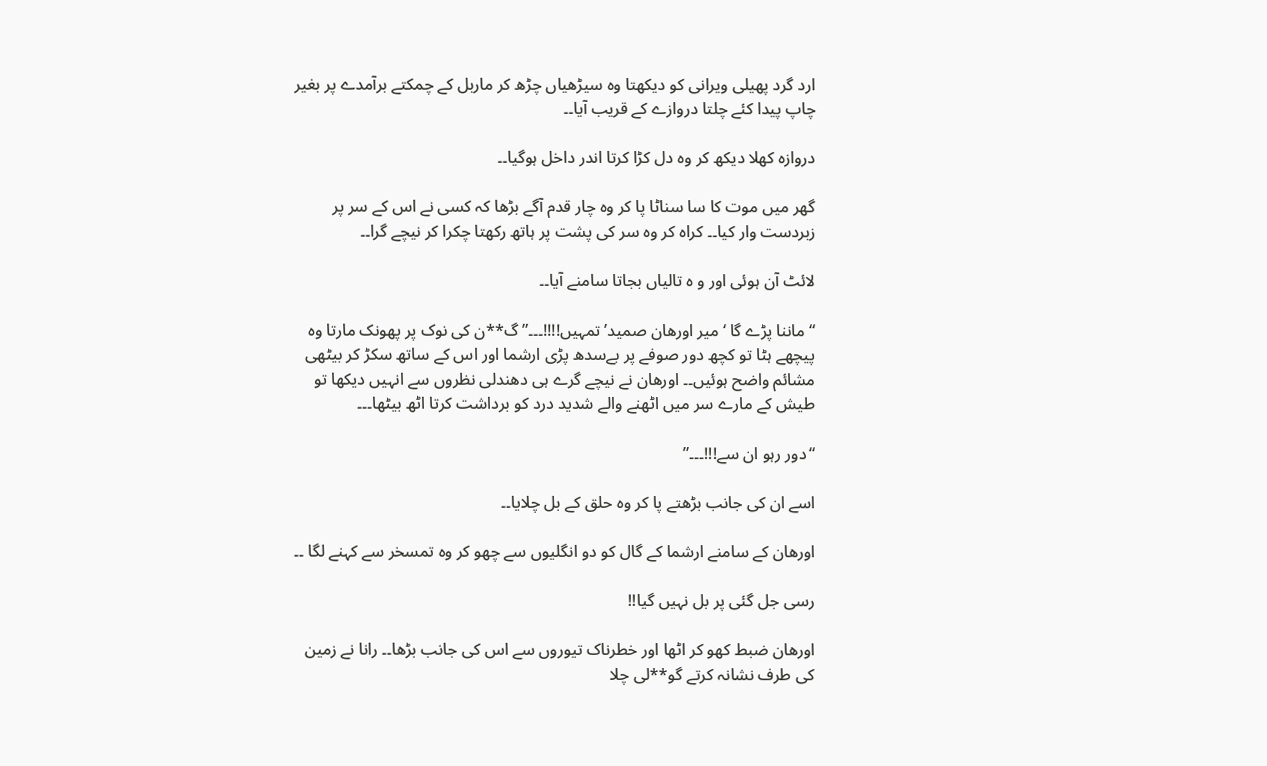ارد گرد پھیلی ویرانی کو دیکھتا وہ سیڑھیاں چڑھ کر ماربل کے چمکتے برآمدے پر بغیر چاپ پیدا کئے چلتا دروازے کے قریب آیا۔۔

دروازه کھلا دیکھ کر وہ دل کڑا کرتا اندر داخل ہوگیا۔۔

گھر میں موت کا سا سناٹا پا کر وہ چار قدم آگے بڑھا کہ کسی نے اس کے سر پر زبردست وار کیا۔۔ كراه کر وہ سر کی پشت پر ہاتھ رکھتا چکرا کر نیچے گرا۔۔

لائٹ آن ہوئی اور و ہ تالیاں بجاتا سامنے آیا۔۔

“ماننا پڑے گا ‘میر اورهان صمید’ تمہیں!!!!۔۔۔” گ**ن کی نوک پر پھونک مارتا وہ پیچھے ہٹا تو کچھ دور صوفے پر بےسدھ پڑی ارشما اور اس کے ساتھ سکڑ کر بیٹھی مشائم واضح ہوئیں۔۔ اورهان نے نیچے گرے ہی دھندلی نظروں سے انہیں دیکھا تو طیش کے مارے سر میں اٹھنے والے شدید درد کو برداشت کرتا اٹھ بیٹھا۔۔۔

“دور رہو ان سے!!!۔۔۔”

اسے ان کی جانب بڑھتے پا کر وہ حلق کے بل چلایا۔۔

اورهان کے سامنے ارشما کے گال کو دو انگلیوں سے چھو کر وہ تمسخر سے کہنے لگا ۔۔

رسی جل گئی پر بل نہیں گیا!!

اورھان ضبط کھو کر اٹھا اور خطرناک تیوروں سے اس کی جانب بڑھا۔۔ رانا نے زمین کی طرف نشانہ کرتے گو**لی چلا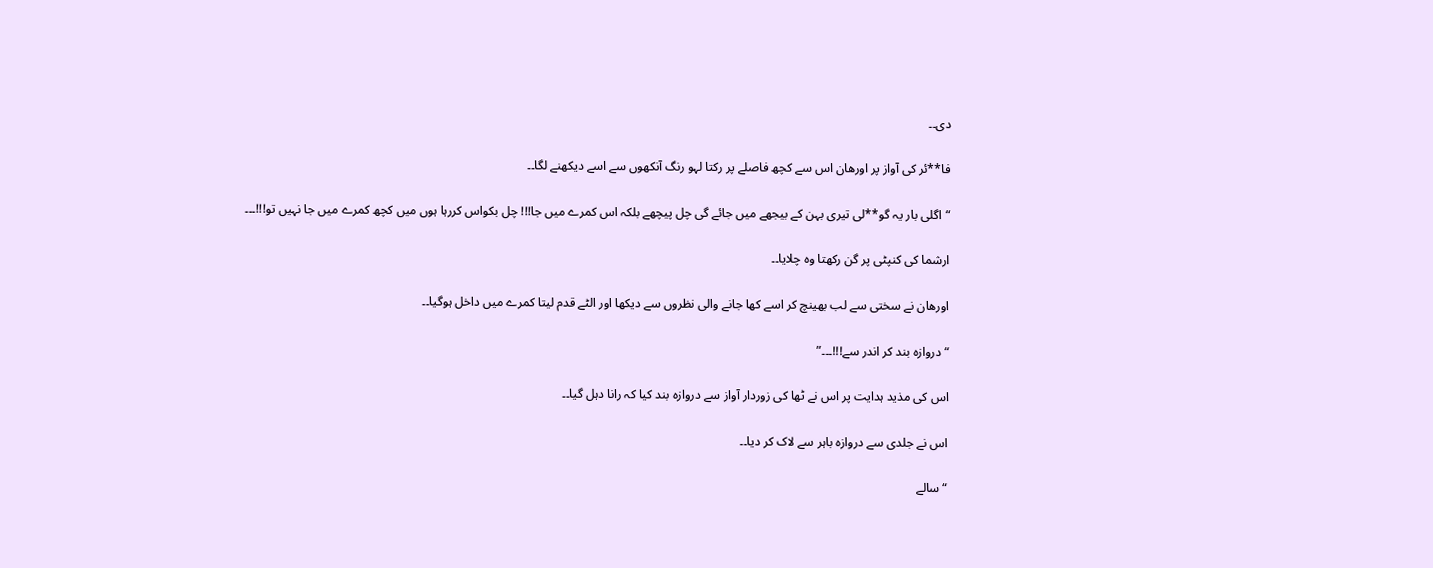دی۔۔

فا**ئر کی آواز پر اورهان اس سے کچھ فاصلے پر رکتا لہو رنگ آنکھوں سے اسے دیکھنے لگا۔۔

“اگلی بار یہ گو**لی تیری بہن کے بیجھے میں جائے گی چل پیچھے بلکہ اس کمرے میں جا!!! چل بکواس کررہا ہوں میں کچھ کمرے میں جا نہیں تو!!!۔۔۔

ارشما کی کنپٹی پر گن رکھتا وہ چلایا۔۔

اورهان نے سختی سے لب بھینچ کر اسے کھا جانے والی نظروں سے دیکھا اور الٹے قدم لیتا کمرے میں داخل ہوگیا۔۔

“دروازه بند کر اندر سے!!!۔۔۔”

اس کی مذید ہدایت پر اس نے ٹھا کی زوردار آواز سے دروازه بند کیا کہ رانا دہل گیا۔۔

اس نے جلدی سے دروازہ باہر سے لاک کر دیا۔۔

“سالے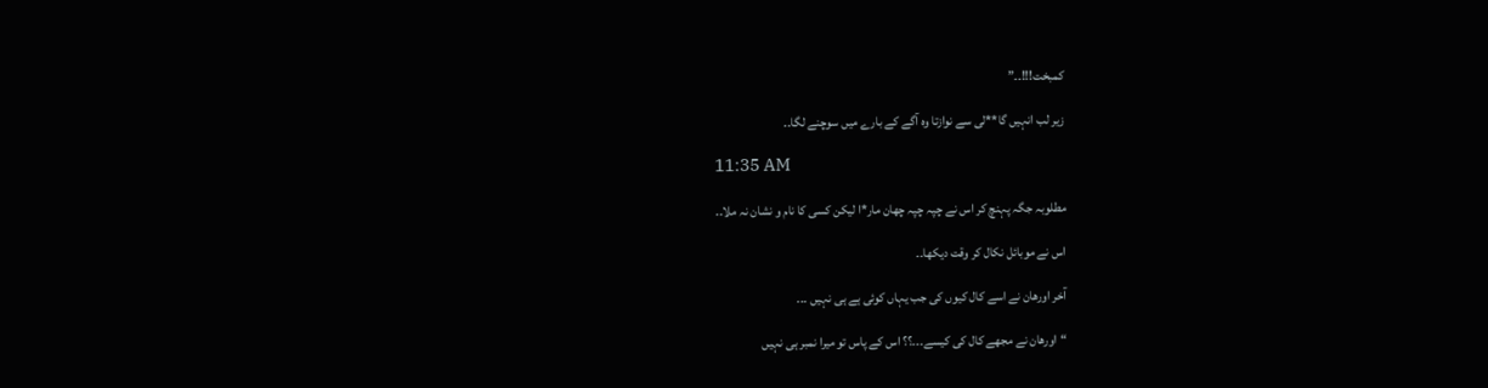کمبخت!!!۔۔”

زیر لب انہیں گا**لی سے نوازتا وہ آگے کے بارے میں سوچنے لگا۔۔

11:35 AM

مطلوبہ جگہ پہنچ کر اس نے چپہ چپہ چھان مار*ا لیکن کسی کا نام و نشان نہ ملا۔۔

اس نے موبائل نکال کر وقت دیکھا۔۔

آخر اورهان نے اسے کال کیوں کی جب یہاں کوئی ہے ہی نہیں ۔۔۔

“اورهان نے مجھے کال کی کیسے۔۔۔؟؟ اس کے پاس تو میرا نمبر ہی نہیں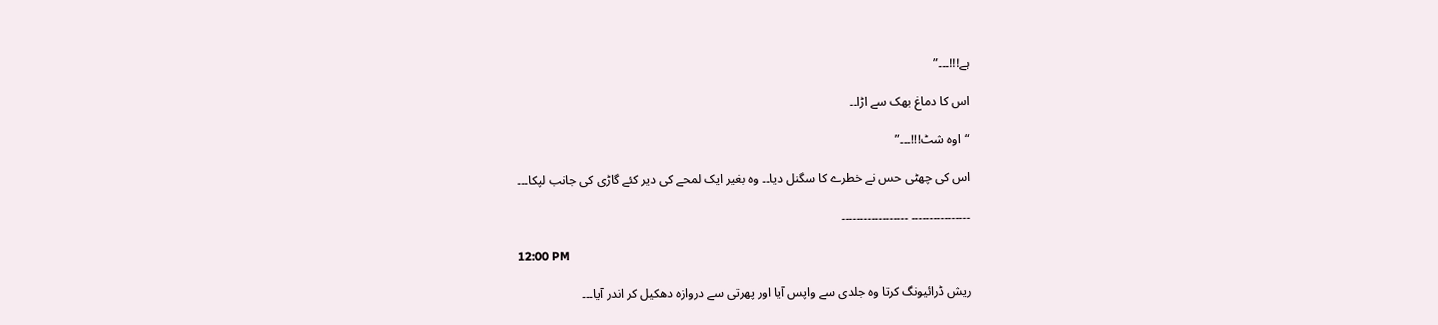ہے!!!۔۔۔”

اس کا دماغ بھک سے اڑا۔۔

“اوہ شٹ!!!۔۔۔”

اس کی چھٹی حس نے خطرے کا سگنل دیا۔۔ وہ بغیر ایک لمحے کی دیر کئے گاڑی کی جانب لپکا۔۔۔

۔۔۔۔۔۔۔۔۔۔۔۔۔۔۔۔ ۔۔۔۔۔۔۔۔۔۔۔۔۔۔۔۔۔۔

12:00 PM

ریش ڈرائیونگ کرتا وہ جلدی سے واپس آیا اور پھرتی سے دروازه دهكیل کر اندر آیا۔۔۔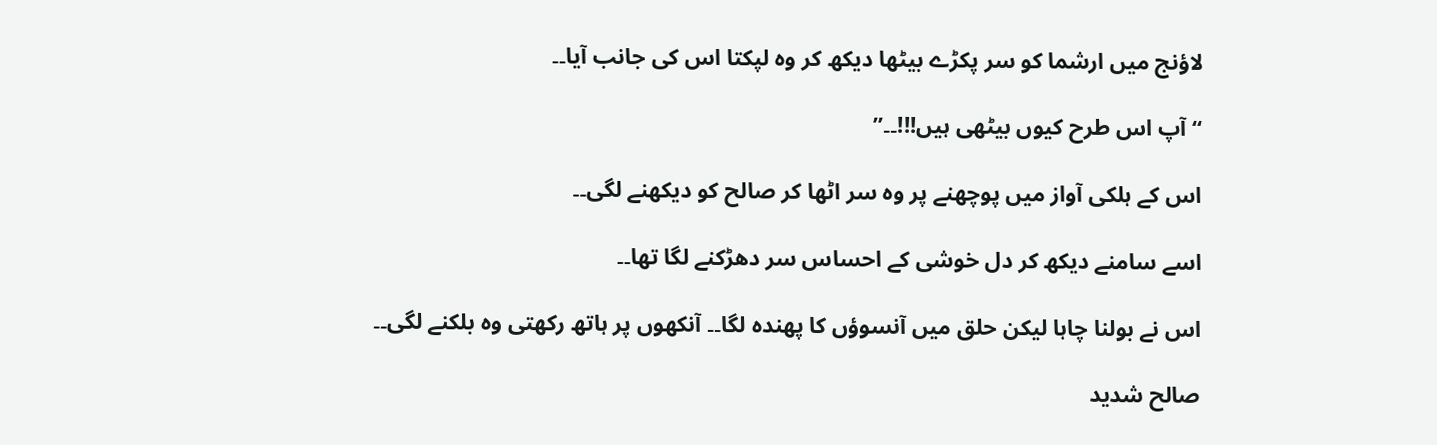لاؤنج میں ارشما کو سر پکڑے بیٹھا دیکھ کر وہ لپکتا اس کی جانب آیا۔۔

“آپ اس طرح کیوں بیٹھی ہیں!!!۔۔”

اس کے ہلکی آواز میں پوچھنے پر وہ سر اٹھا کر صالح کو دیکھنے لگی۔۔

اسے سامنے دیکھ کر دل خوشی کے احساس سر دھڑکنے لگا تھا۔۔

اس نے بولنا چاہا لیکن حلق میں آنسوؤں کا پھندہ لگا۔۔ آنکھوں پر ہاتھ رکھتی وہ بلکنے لگی۔۔

صالح شدید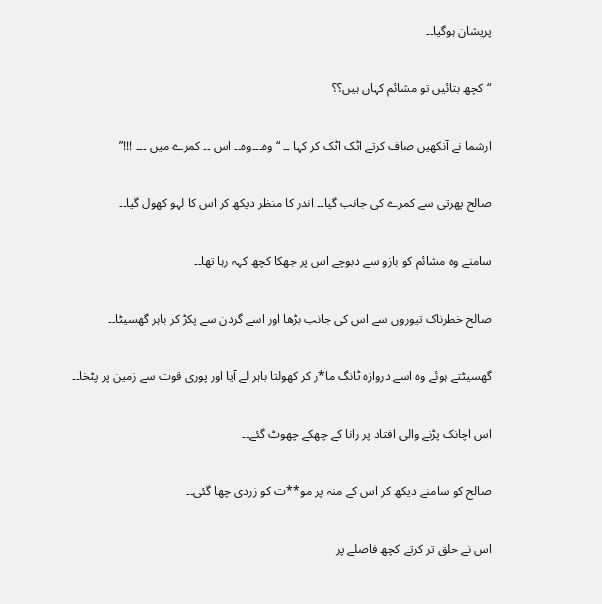پریشان ہوگیا۔۔

“کچھ بتائیں تو مشائم کہاں ہیں؟؟

ارشما نے آنکھیں صاف کرتے اٹک اٹک کر کہا ۔۔ “وہ۔۔۔وہ۔۔ اس ۔۔ کمرے میں ۔۔۔ !!!”

صالح پھرتی سے کمرے کی جانب گیا۔۔ اندر کا منظر دیکھ کر اس کا لہو کھول گیا۔۔

سامنے وہ مشائم کو بازو سے دبوچے اس پر جھکا کچھ کہہ رہا تھا۔۔

صالح خطرناک تیوروں سے اس کی جانب بڑھا اور اسے گردن سے پکڑ کر باہر گھسیٹا۔۔

گھسیٹتے ہوئے وہ اسے دروازه ٹانگ ما*ر کر کھولتا باہر لے آیا اور پوری قوت سے زمین پر پٹخا۔۔

اس اچانک پڑنے والی افتاد پر رانا کے چھکے چھوٹ گئے۔۔

صالح کو سامنے دیکھ کر اس کے منہ پر مو**ت کو زردی چھا گئی۔۔

اس نے حلق تر کرتے کچھ فاصلے پر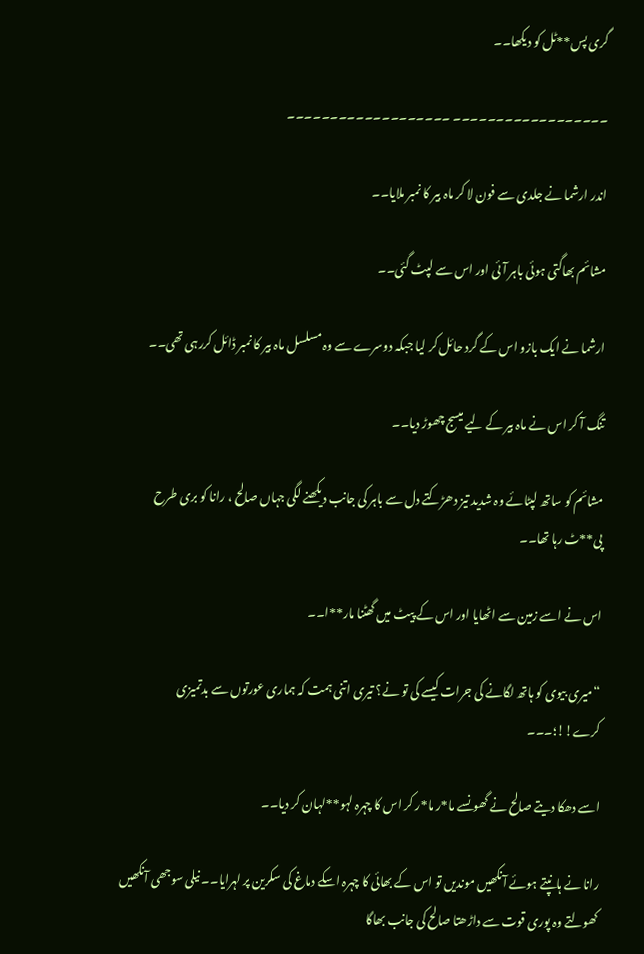گری پس**ٹل کو دیکھا۔۔

۔۔۔۔۔۔۔۔۔۔۔۔۔۔۔۔۔۔ ۔۔۔۔۔۔۔۔۔۔۔۔۔۔۔۔۔۔۔

اندر ارشما نے جلدی سے فون لا کر ماہ بیر کا نمبر ملایا۔۔

مشائم بھاگتی ہوئی باہر آئی اور اس سے لپٹ گئی۔۔

ارشما نے ایک بازو اس کے گرد حائل کر لیا جبکہ دوسرے سے وہ مسلسل ماہ بیر کا نمبر ڈائل کررہی تھی۔۔

تنگ آ کر اس نے ماہ بیر کے لیے میسج چھوڑ دیا۔۔

مشائم کو ساتھ لپٹائے وہ شدید تیز دھڑکتے دل سے باہر کی جانب دیکھنے لگی جہاں صالح ، رانا کو بری طرح پی**ٹ رہا تھا۔۔

اس نے اسے زمین سے اٹھایا اور اس کے پیٹ میں گھٹنا مار**ا۔۔

“میری بیوی کو ہاتھ لگانے کی جرات کیسے کی تو نے؟ تیری اتنی ہمت کہ ہماری عورتوں سے بدتمیزی کرے!!؛۔۔۔

اسے دھکا دیتے صالح نے گھونسے ما*ر ما*ر کر اس کا چہرہ لہو**لہان کر دیا۔۔

رانا نے ہانپتے ہوئے آنکھیں موندیں تو اس کے بھائی کا چہرہ اسکے دماغ کی سکرین پر لہرایا۔۔ نیلی سوجھی آنکھیں کھولتے وہ پوری قوت سے داڑھتا صالح کی جانب بھاگا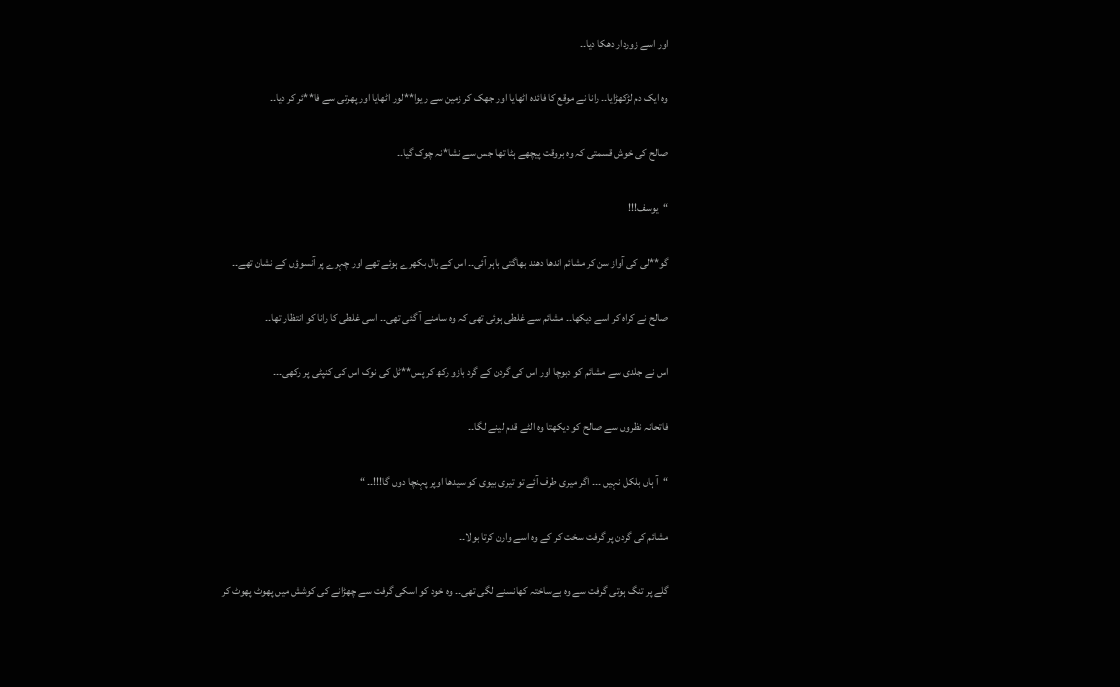اور اسے زوردار دھکا دیا۔۔

وہ ایک دم لڑکھڑایا۔۔ رانا نے موقع کا فائدہ اٹھایا اور جھک کر زمین سے ریوا**لور اٹھایا اور پھرتی سے فا**ئر کر دیا۔۔

صالح کی خوش قسمتی کہ وہ بروقت پیچھے ہٹا تھا جس سے نشا*نہ چوک گیا۔۔

“یوسف!!!

گو**لی کی آواز سن کر مشائم اندھا دهند بھاگتی باہر آئی۔۔ اس کے بال بکھرے ہوئے تھے اور چہرے پر آنسوؤں کے نشان تھے۔۔

صالح نے كراه کر اسے دیکھا۔۔ مشائم سے غلطی ہوئی تھی کہ وہ سامنے آ گئی تھی۔۔ اسی غلطی کا رانا کو انتظار تھا۔۔

اس نے جلدی سے مشائم کو دبوچا اور اس کی گردن کے گرد بازو رکھ کر پس**ٹل کی نوک اس کی کنپٹی پر رکھی۔۔۔

فاتحانہ نظروں سے صالح کو دیکھتا وہ الٹے قدم لینے لگا۔۔

“آ ہاں بلکل نہیں ۔۔۔ اگر میری طرف آئے تو تیری بیوی کو سیدھا اوپر پہنچا دوں گا!!!۔۔ “

مشائم کی گردن پر گرفت سخت کر کے وہ اسے وارن کرتا بولا۔۔

گلے پر تنگ ہوتی گرفت سے وہ بےساختہ کھانسنے لگی تھی۔۔ وہ خود کو اسکی گرفت سے چھڑانے کی کوشش میں پھوٹ پھوٹ کر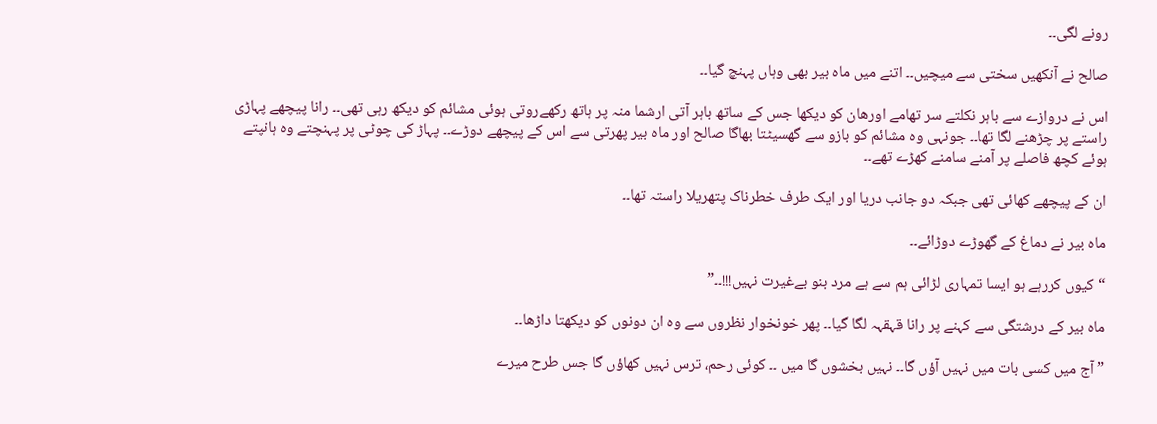رونے لگی۔۔

صالح نے آنکھیں سختی سے میچیں۔۔ اتنے میں ماہ بیر بھی وہاں پہنچ گیا۔۔

اس نے دروازے سے باہر نکلتے سر تھامے اورهان کو دیکھا جس کے ساتھ باہر آتی ارشما منہ پر ہاتھ رکھےروتی ہوئی مشائم کو دیکھ رہی تھی۔۔ رانا پیچھے پہاڑی راستے پر چڑھنے لگا تھا۔۔ جونہی وہ مشائم کو بازو سے گھسیٹتا بھاگا صالح اور ماہ بیر پھرتی سے اس کے پیچھے دوڑے۔۔ پہاڑ کی چوٹی پر پہنچتے وہ ہانپتے ہوئے کچھ فاصلے پر آمنے سامنے کھڑے تھے۔۔

ان کے پیچھے کھائی تھی جبکہ دو جانب دریا اور ایک طرف خطرناک پتھریلا راستہ تھا۔۔

ماہ بیر نے دماغ کے گھوڑے دوڑائے۔۔

“کیوں کررہے ہو ایسا تمہاری لڑائی ہم سے ہے مرد بنو بےغیرت نہیں!!!۔۔”

ماہ بیر کے درشتگی سے کہنے پر رانا قہقہہ لگا گیا۔۔ پھر خونخوار نظروں سے وہ ان دونوں کو دیکھتا داڑھا۔۔

” آج میں کسی بات میں نہیں آؤں گا۔۔ نہیں بخشوں گا میں ۔۔ کوئی رحم، ترس نہیں کھاؤں گا جس طرح میرے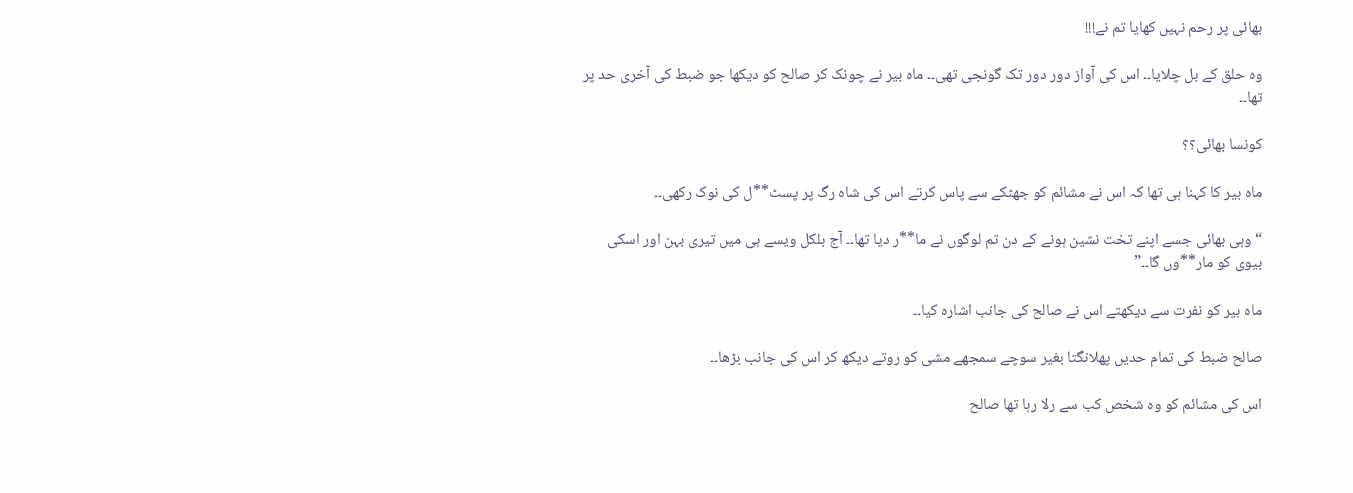بھائی پر رحم نہیں کھایا تم نے!!!

وہ حلق کے بل چلایا۔۔ اس کی آواز دور دور تک گونجی تھی۔۔ ماہ بیر نے چونک کر صالح کو دیکھا جو ضبط کی آخری حد پر تھا۔۔

کونسا بھائی؟؟

ماہ بیر کا کہنا ہی تھا کہ اس نے مشائم کو جھٹکے سے پاس کرتے اس کی شاہ رگ پر پسٹ**ل کی نوک رکھی۔۔

“وہی بھائی جسے اپنے تخت نشین ہونے کے دن تم لوگوں نے ما**ر دیا تھا۔۔ آج بلکل ویسے ہی میں تیری بہن اور اسکی بیوی کو مار**وں گا۔۔”

ماہ بیر کو نفرت سے دیکھتے اس نے صالح کی جانب اشارہ کیا۔۔

صالح ضبط کی تمام حدیں پھلانگتا بغیر سوچے سمجھے مشی کو روتے دیکھ کر اس کی جانب بڑھا۔۔

اس کی مشائم کو وہ شخص کب سے رلا رہا تھا صالح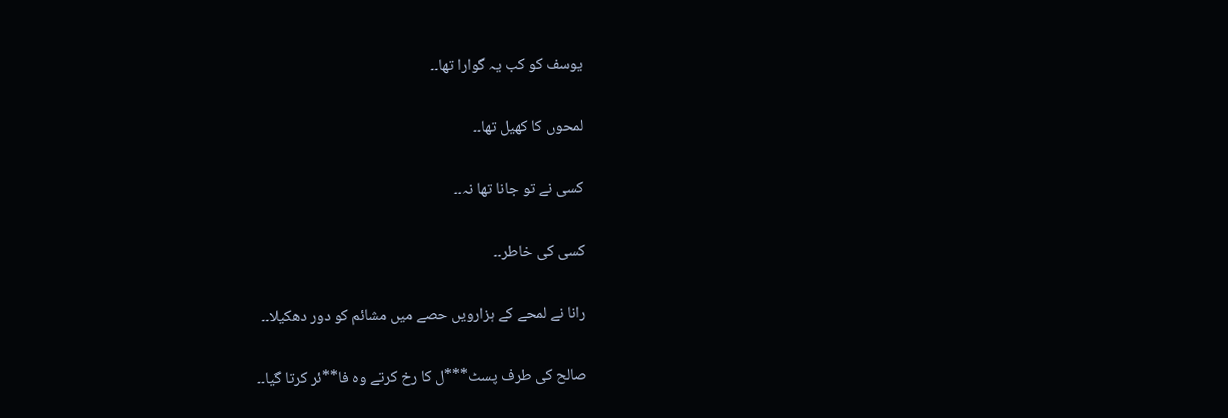یوسف کو کب یہ گوارا تھا۔۔

لمحوں کا کھیل تھا۔۔

کسی نے تو جانا تھا نہ۔۔

کسی کی خاطر۔۔

رانا نے لمحے کے ہزارویں حصے میں مشائم کو دور دهكیلا۔۔

صالح کی طرف پسٹ***ل کا رخ کرتے وہ فا**ئر کرتا گیا۔۔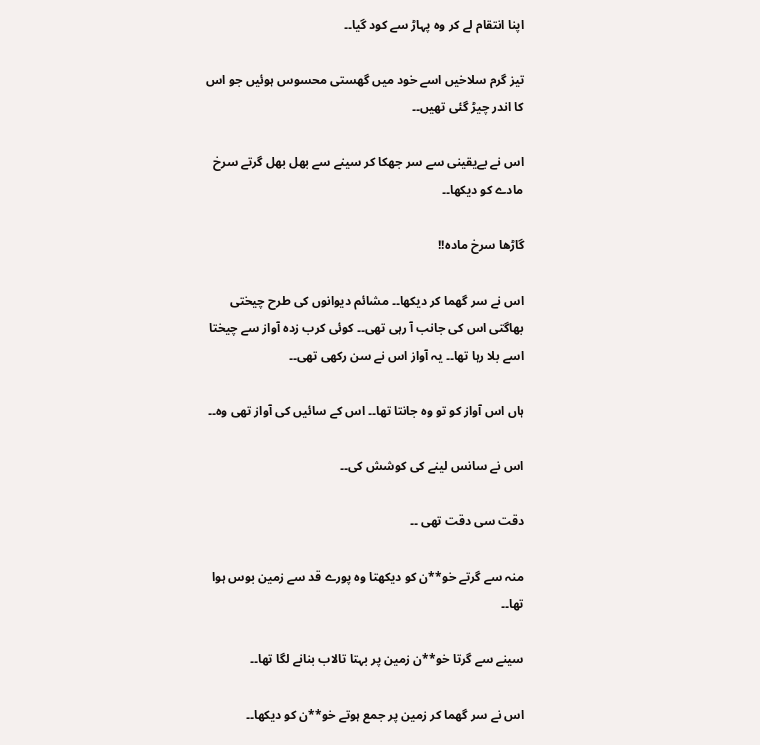اپنا انتقام لے کر وہ پہاڑ سے کود گیا۔۔

تیز گرم سلاخیں اسے خود میں گھستی محسوس ہوئیں جو اس کا اندر چیڑ گئی تھیں۔۔

اس نے بےيقینی سے سر جھکا کر سینے سے بھل بھل گرتے سرخ مادے کو دیکھا۔۔

گاڑھا سرخ مادہ!!

اس نے سر گھما کر دیکھا۔۔ مشائم دیوانوں کی طرح چیختی بھاگتی اس کی جانب آ رہی تھی۔۔ کوئی کرب زدہ آواز سے چیختا اسے بلا رہا تھا۔۔ یہ آواز اس نے سن رکھی تھی۔۔

ہاں اس آواز کو تو وہ جانتا تھا۔۔ اس کے سائیں کی آواز تھی وہ۔۔

اس نے سانس لینے کی کوشش کی۔۔

دقت سی دقت تھی ۔۔

منہ سے گرتے خو**ن کو دیکھتا وہ پورے قد سے زمین بوس ہوا تھا۔۔

سینے سے گرتا خو**ن زمین پر بہتا تالاب بنانے لگا تھا۔۔

اس نے سر گھما کر زمین پر جمع ہوتے خو**ن کو دیکھا۔۔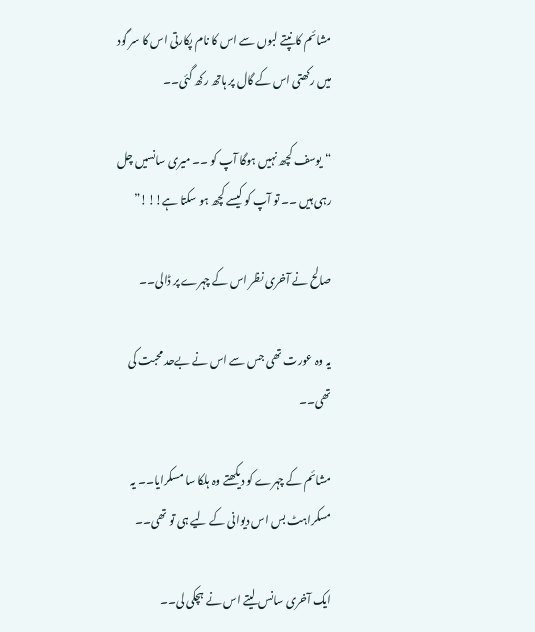مشائم کانپتے لبوں سے اس کا نام پکارتی اس کا سر گود میں رکھتی اس کے گال پر ہاتھ رکھ گئی۔۔

“یوسف کچھ نہیں ہوگا آپ کو ۔۔ میری سانسیں چل رہی ہیں ۔۔ تو آپ کو کیسے کچھ ہو سکتا ہے!!!”

صالح نے آخری نظر اس کے چہرے پر ڈالی۔۔

یہ وہ عورت تھی جس سے اس نے بےحد محبت کی تھی۔۔

مشائم کے چہرے کو دیکھتے وہ ہلکا سا مسکرایا۔۔ یہ مسکراہٹ بس اس دیوانی کے لیے ہی تو تھی۔۔

ایک آخری سانس لیتے اس نے ہچکی لی۔۔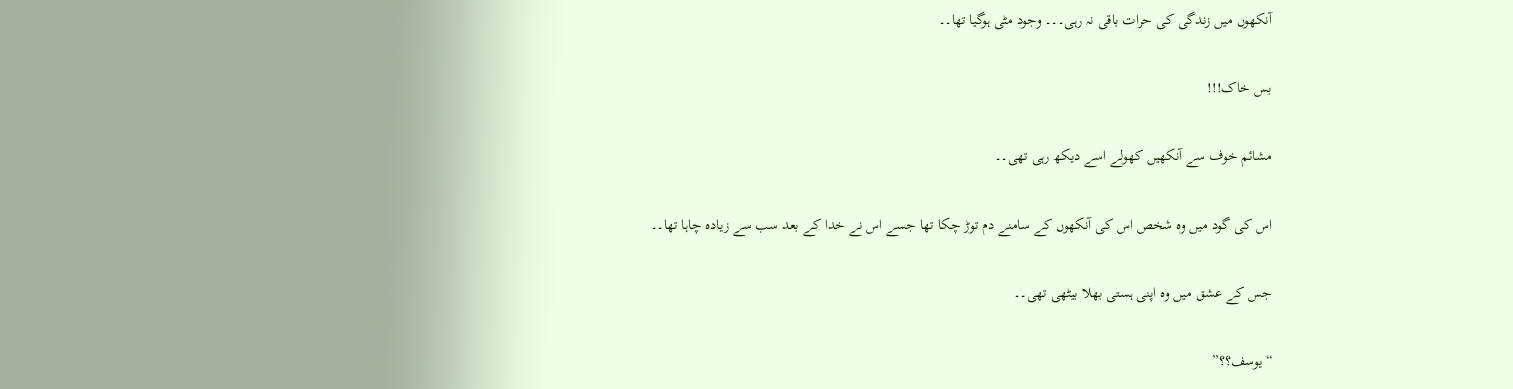آنکھوں میں زندگی کی حرات باقی نہ رہی۔۔۔ وجود مٹی ہوگیا تھا۔۔

بس خاک!!!

مشائم خوف سے آنکھیں کھولے اسے دیکھ رہی تھی۔۔

اس کی گود میں وہ شخص اس کی آنکھوں کے سامنے دم توڑ چکا تھا جسے اس نے خدا کے بعد سب سے زیادہ چاہا تھا۔۔

جس کے عشق میں وہ اپنی ہستی بھلا بیٹھی تھی۔۔

“یوسف؟؟”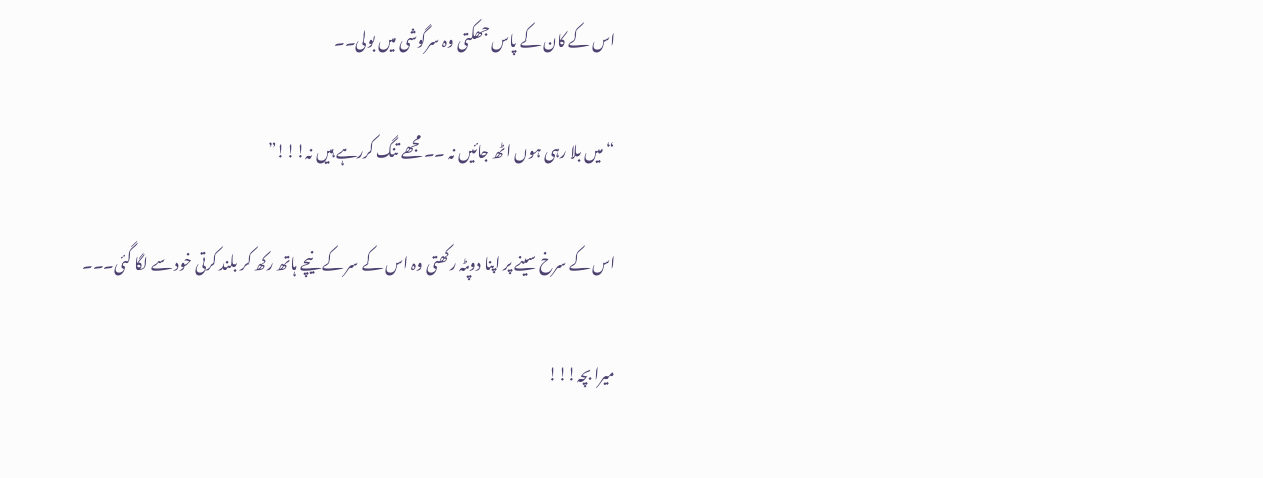اس کے کان کے پاس جھکتی وہ سرگوشی میں بولی۔۔

“میں بلا رہی ہوں اٹھ جائیں نہ ۔۔ مجھے تنگ کررہے ہیں نہ!!!”

اس کے سرخ سینے پر اپنا دوپٹہ رکھتی وہ اس کے سر کے نیچے ہاتھ رکھ کر بلند کرتی خود سے لگا گئی۔۔۔

میرا بچہ!!!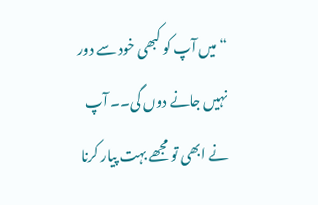“میں آپ کو کبھی خود سے دور نہیں جانے دوں گی۔۔ آپ نے ابھی تو مجھے بہت پیار کرنا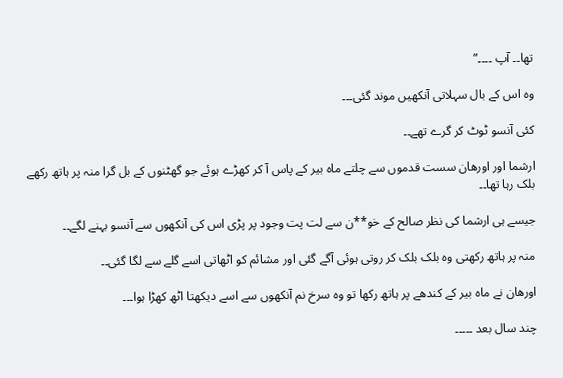تھا۔۔ آپ ۔۔۔۔”

وہ اس کے بال سہلاتی آنکھیں موند گئی۔۔۔

کئی آنسو ٹوٹ کر گرے تھے۔۔

ارشما اور اورهان سست قدموں سے چلتے ماہ بیر کے پاس آ کر کھڑے ہوئے جو گھٹنوں کے بل گرا منہ پر ہاتھ رکھے بلک رہا تھا۔۔

جیسے ہی ارشما کی نظر صالح کے خو**ن سے لت پت وجود پر پڑی اس کی آنکھوں سے آنسو بہنے لگے۔۔

منہ پر ہاتھ رکھتی وہ بلک بلک کر روتی ہوئی آگے گئی اور مشائم کو اٹھاتی اسے گلے سے لگا گئی۔۔

اورهان نے ماہ بیر کے کندھے پر ہاتھ رکھا تو وہ سرخ نم آنکھوں سے اسے دیکھتا اٹھ کھڑا ہوا۔۔۔

چند سال بعد ۔۔۔۔۔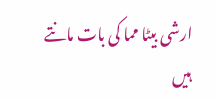ارشی بیٹا مما کی بات مانتے ہیں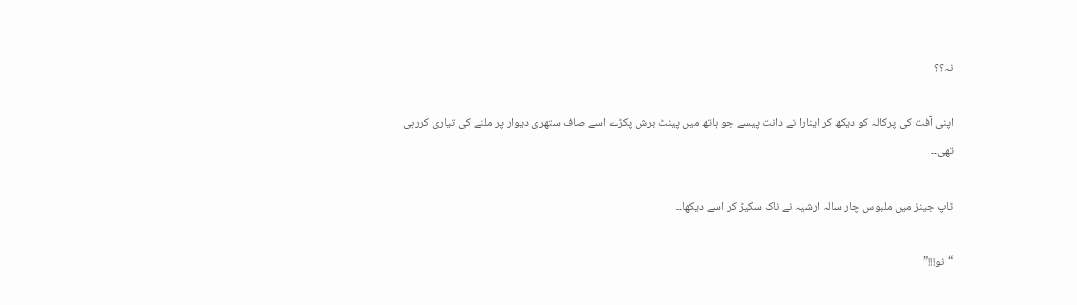نہ؟؟

اپنی آفت کی پرکالہ کو دیکھ کر اینارا نے دانت پیسے جو ہاتھ میں پینٹ برش پكڑے اسے صاف ستھری دیوار پر ملنے کی تیاری کررہی تھی۔۔

ٹاپ جینز میں ملبوس چار سالہ ارشیہ نے ناک سکیڑ کر اسے دیکھا۔۔

“نو!!!”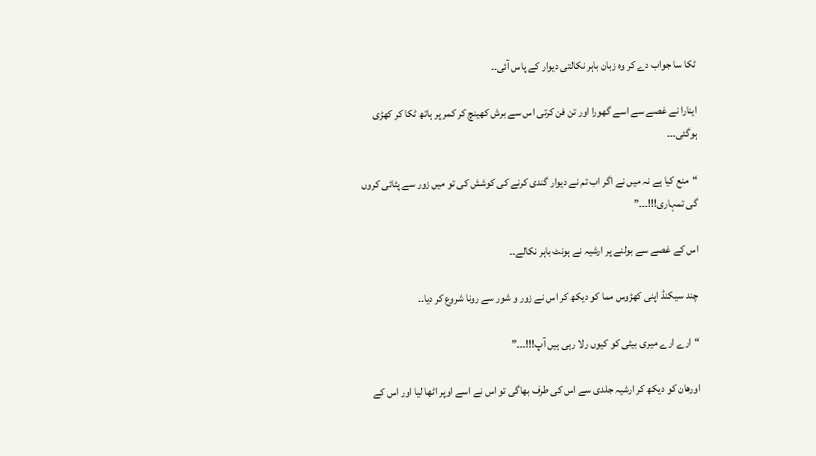ٹکا سا جواب دے کر وہ زبان باہر نکالتی دیوار کے پاس آئی۔۔

اینارا نے غصے سے اسے گھورا اور تن فن کرتی اس سے برش کھینچ کر کمر پر ہاتھ ٹکا کر کھڑی ہوگئی۔۔۔

“منع کیا ہے نہ میں نے اگر اب تم نے دیوار گندی کرنے کی کوشش کی تو میں زور سے پٹائی کروں گی تمہاری!!!۔۔۔”

اس کے غصے سے بولنے پر ارشیہ نے ہونٹ باہر نکالے۔۔

چند سیکنڈ اپنی کھڑوس مما کو دیکھ کر اس نے زور و شور سے رونا شروع کر دیا۔۔

“ارے ارے میری بیٹی کو کیوں رلا رہی ہیں آپ!!!۔۔۔”

اورهان کو دیکھ کر ارشیہ جلدی سے اس کی طرف بھاگی تو اس نے اسے اوپر اٹھا لیا اور اس کے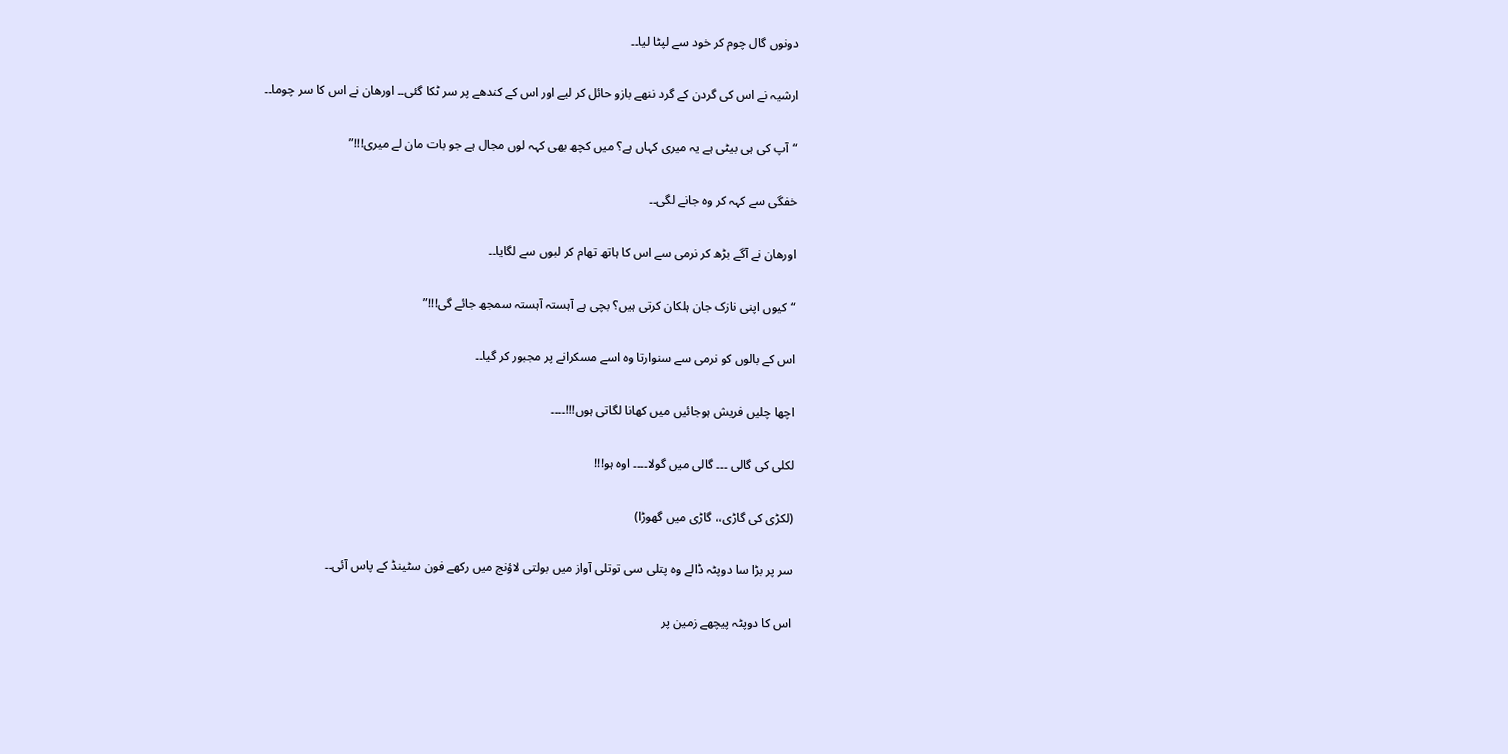دونوں گال چوم کر خود سے لپٹا لیا۔۔

ارشیہ نے اس کی گردن کے گرد ننھے بازو حائل کر لیے اور اس کے كندھے پر سر ٹکا گئی۔۔ اورهان نے اس کا سر چوما۔۔

“آپ کی ہی بیٹی ہے یہ میری کہاں ہے؟ میں کچھ بھی کہہ لوں مجال ہے جو بات مان لے میری!!!”

خفگی سے کہہ کر وہ جانے لگی۔۔

اورهان نے آگے بڑھ کر نرمی سے اس کا ہاتھ تھام کر لبوں سے لگایا۔۔

“کیوں اپنی نازک جان ہلکان کرتی ہیں؟ بچی ہے آہستہ آہستہ سمجھ جائے گی!!!”

اس کے بالوں کو نرمی سے سنوارتا وہ اسے مسکرانے پر مجبور کر گیا۔۔

اچھا چلیں فریش ہوجائیں میں کھانا لگاتی ہوں!!!۔۔۔۔

لکلی کی گالی ۔۔۔ گالی میں گولا۔۔۔۔ اوہ ہو!!!

(لكڑی کی گاڑی،، گاڑی میں گھوڑا)

سر پر بڑا سا دوپٹہ ڈالے وہ پتلی سی توتلی آواز میں بولتی لاؤنج میں رکھے فون سٹینڈ کے پاس آئی۔۔

اس کا دوپٹہ پیچھے زمین پر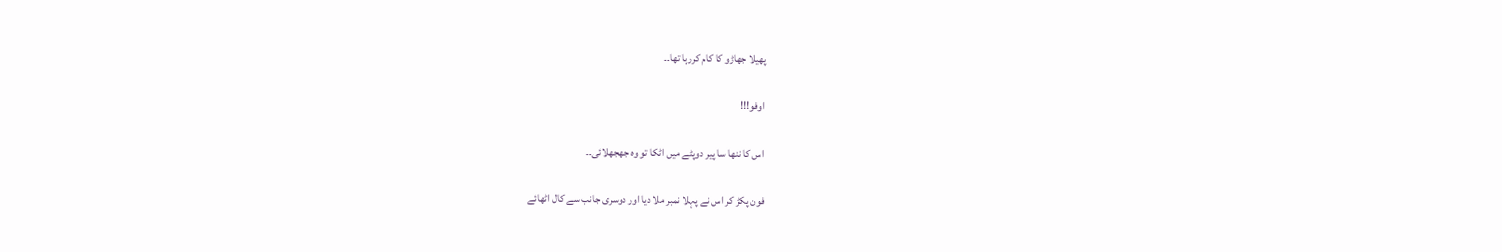پھیلا جھاڑو کا کام کررہا تھا۔۔

اوفو!!!

اس کا ننھا سا پیر دوپٹے میں اٹکا تو وہ جھجھلائی۔۔

فون پکڑ کر اس نے پہلا نمبر ملا دیا اور دوسری جانب سے کال اٹھائے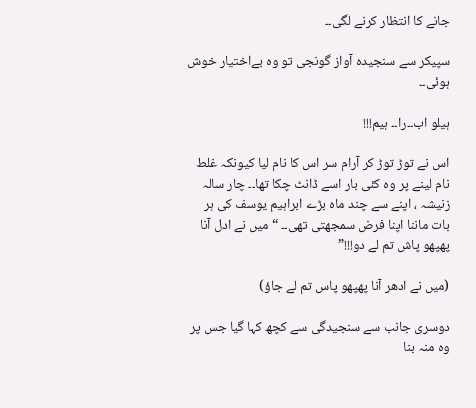جانے کا انتظار کرنے لگی۔۔

سپیکر سے سنجیدہ آواز گونجی تو وہ بےاختیار خوش ہوئی۔۔

ہیلو اب۔۔را۔۔ ہیم!!!

اس نے توڑ توڑ کر آرام سر اس کا نام لیا کیونکہ غلط نام لینے پر وہ کئی بار اسے ڈانٹ چکا تھا۔۔ چار سالہ زنیشہ ، اپنے سے چند ماہ بڑے ابراہیم یوسف کی ہر بات ماننا اپنا فرض سمجھتی تھی۔۔ “میں نے ادل آنا پھپھو پاش تم لے دو!!!”

(میں نے ادھر آنا پھپھو پاس تم لے جاؤ)

دوسری جانب سے سنجیدگی سے کچھ کہا گیا جس پر وہ منہ بنا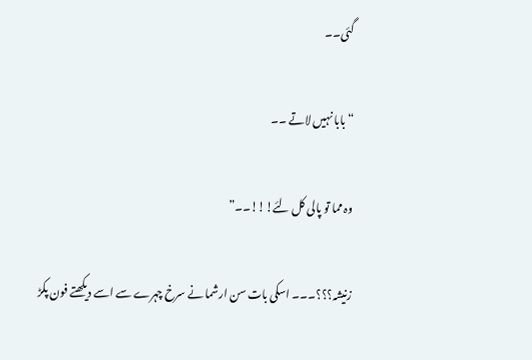گئی۔۔

“بابا نہیں لاتے ۔۔

وہ مما تو پالی کل لئے!!!۔۔”

زنیشہ؟؟؟۔۔۔ اسکی بات سن ارشما نے سرخ چہرے سے اسے دیکھتے فون پکڑ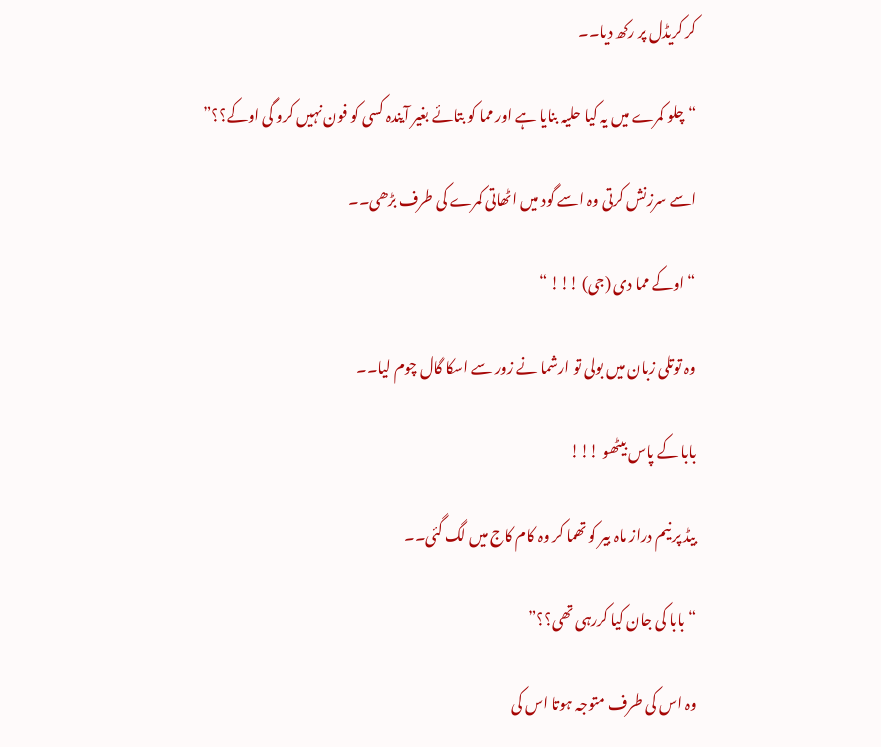کر کریڈل پر رکھ دیا۔۔

“چلو کمرے میں یہ کیا حلیہ بنایا ہے اور مما کو بتائے بغیر آیندہ کسی کو فون نہیں کرو گی اوکے؟؟”

اسے سرزنش کرتی وہ اسے گود میں اٹھاتی کمرے کی طرف بڑھی۔۔

“اوکے مما دی (جی) !!! “

وہ توتلی زبان میں بولی تو ارشما نے زور سے اسکا گال چوم لیا۔۔

بابا کے پاس بیٹھو !!!

بیڈ پر نیم دراز ماہ بیر کو تھما کر وہ کام کاج میں لگ گئی۔۔

“بابا کی جان کیا کررہی تھی؟؟”

وہ اس کی طرف متوجہ ہوتا اس کی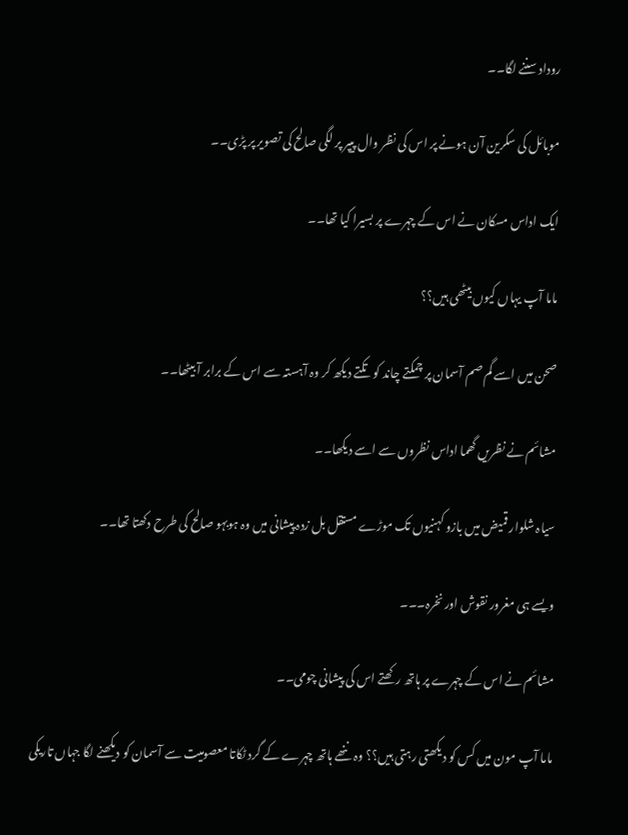روداد سننے لگا۔۔

موبائل کی سکرین آن ہونے پر اس کی نظر وال پیپر پر لگی صالح کی تصویر پر پڑی۔۔

ایک اداس مسکان نے اس کے چہرے پر بسیرا کیا تھا۔۔

ماما آپ یہاں کیوں بیٹھی ہیں؟؟

صحن میں اسے گم صم آسمان پر چمکتے چاند کو تکتے دیکھ کر وہ آہستہ سے اس کے برابر آ بیٹھا۔۔

مشائم نے نظریں گھما اداس نظروں سے اسے دیکھا۔۔

سیاہ شلوار قمیض میں بازو کہنیوں تک موڑے مستقل بل زدہ پیشانی میں وہ ہوبہو صالح کی طرح دکھتا تھا۔۔

ویسے ہی مغرور نقوش اور نخرہ۔۔۔

مشائم نے اس کے چہرے پر ہاتھ رکھتے اس کی پیشانی چومی۔۔

ماما آپ مون میں کس کو دیکھتی رہتی ہیں؟؟ وہ ننھے ہاتھ چہرے کے گرد ٹکاتا معصومیت سے آسمان کو دیکھنے لگا جہاں تاریکی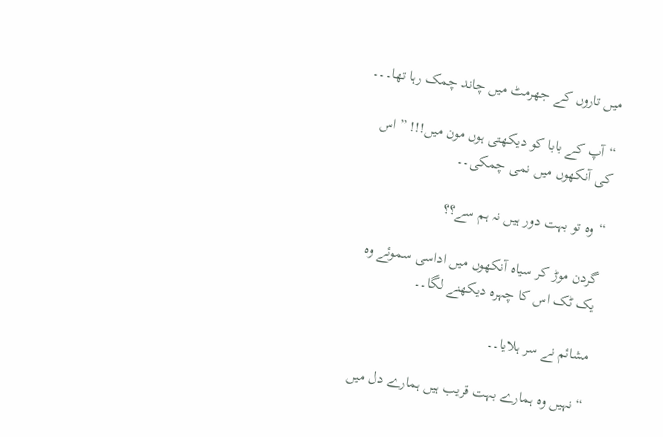میں تاروں کے جھرمٹ میں چاند چمک رہا تھا۔۔۔

“آپ کے بابا کو دیکھتی ہوں مون میں!!! ” اس کی آنکھوں میں نمی چمکی۔۔

“وہ تو بہت دور ہیں نہ ہم سے؟؟

گردن موڑ کر سیاہ آنکھوں میں اداسی سموئے وہ یک ٹک اس کا چہرہ دیکھنے لگا۔۔

مشائم نے سر ہلایا۔۔

“نہیں وہ ہمارے بہت قریب ہیں ہمارے دل میں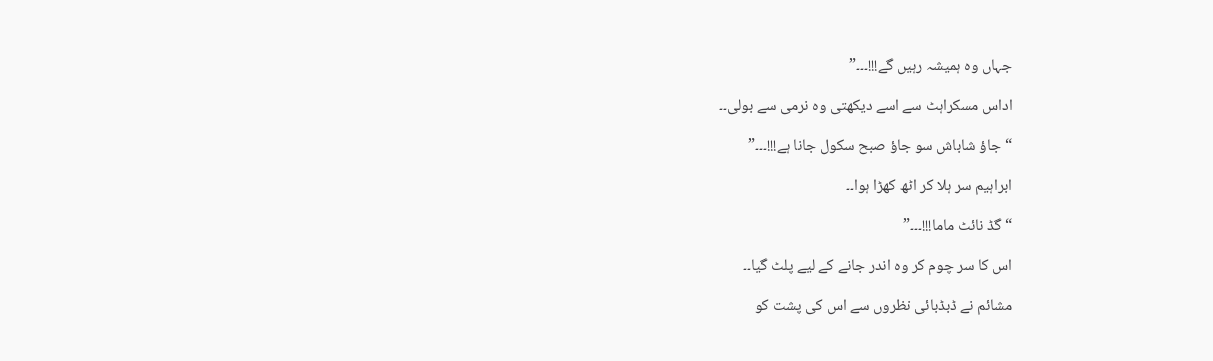جہاں وہ ہمیشہ رہیں گے!!!۔۔۔”

اداس مسکراہٹ سے اسے دیکھتی وہ نرمی سے بولی۔۔

“جاؤ شاباش سو جاؤ صبح سکول جانا ہے!!!۔۔۔”

ابراہیم سر ہلا کر اٹھ کھڑا ہوا۔۔

“گڈ نائٹ ماما!!!۔۔۔”

اس کا سر چوم کر وہ اندر جانے کے لیے پلٹ گیا۔۔

مشائم نے ڈبڈبائی نظروں سے اس کی پشت کو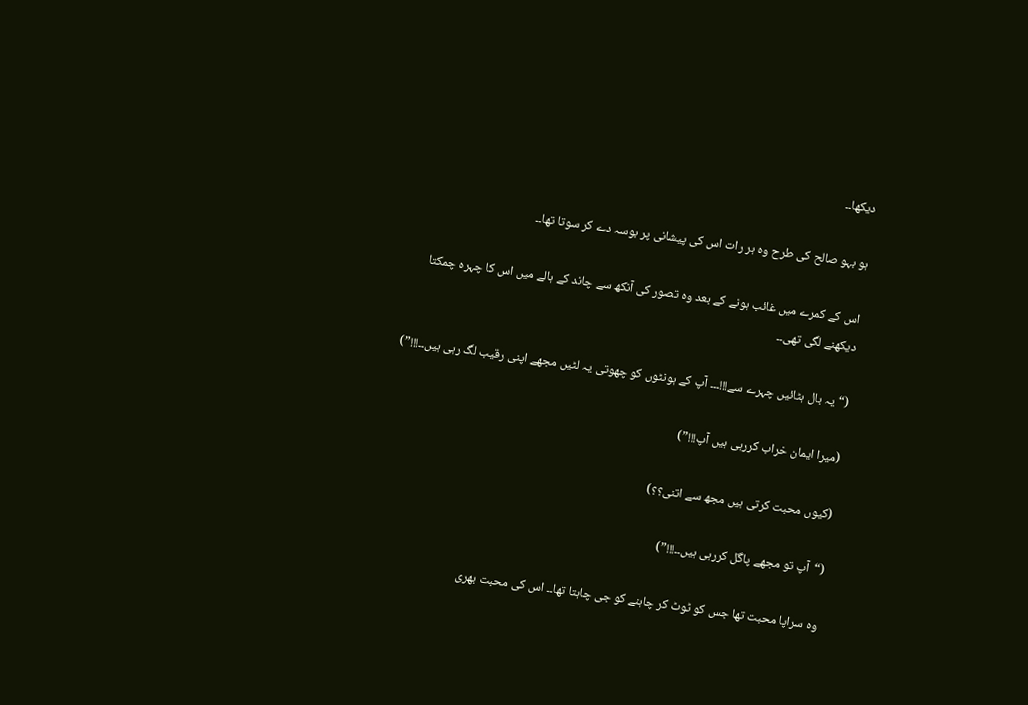دیکھا۔۔

ہو بہو صالح کی طرح وہ ہر رات اس کی پیشانی پر بوسہ دے کر سوتا تھا۔۔

اس کے کمرے میں غائب ہونے کے بعد وہ تصور کی آنکھ سے چاند کے ہالے میں اس کا چہرہ چمکتا دیکھنے لگی تھی۔۔

(“یہ بال ہٹائیں چہرے سے!!!۔۔۔ آپ کے ہونٹوں کو چھوتی یہ لٹیں مجھے اپنی رقیب لگ رہی ہیں۔۔!!!”)

(میرا ایمان خراب کررہی ہیں آپ!!!”)

(کیوں محبت کرتی ہیں مجھ سے اتنی؟؟)

(“آپ تو مجھے پاگل کررہی ہیں۔۔!!!”)

وہ سراپا محبت تھا جس کو ٹوٹ کر چاہنے کو جی چاہتا تھا۔۔ اس کی محبت بھری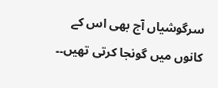سرگوشیاں آج بھی اس کے کانوں میں گونجا کرتی تھیں۔۔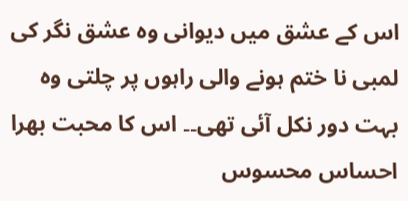اس کے عشق میں دیوانی وہ عشق نگر کی لمبی نا ختم ہونے والی راہوں پر چلتی وہ بہت دور نکل آئی تھی۔۔ اس کا محبت بھرا احساس محسوس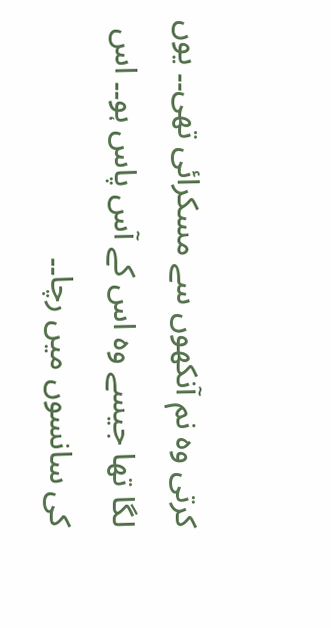کرتی وہ نم آنکھوں سے مسکرائی تھی۔۔ یوں لگا تھا جیسے وہ اس کے آس پاس ہو۔۔ اس کی سانسوں میں رچا۔۔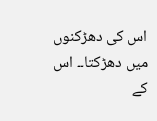اس کی دھڑکنوں میں دھڑکتا۔۔ اس کے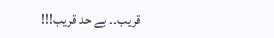قریب۔۔ بے حد قریب!!!